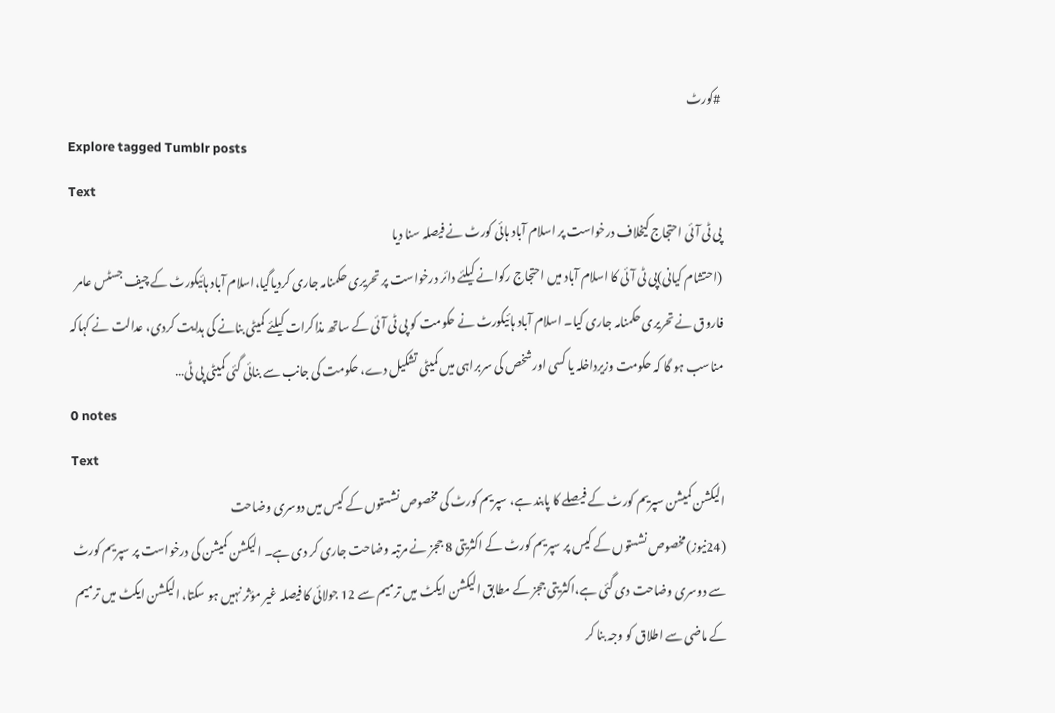#کورٹ
Explore tagged Tumblr posts
Text
پی ٹی آئی احتجاج کیخلاف درخواست پر اسلام آباد ہائی کورٹ نے فیصلہ سنا دیا
(احتشام کیانی)پی ٹی آئی کا اسلام آباد میں احتجاج رکوانے کیلئے دائر درخواست پر تحریری حکمنامہ جاری کردیاگیا،اسلام آباد ہائیکورٹ کے چیف جسٹس عامر فاروق نے تحریری حکمنامہ جاری کیا۔ اسلام آباد ہائیکورٹ نے حکومت کو پی ٹی آئی کے ساتھ مذاکرات کیلئے کمیٹی بنانے کی ہدایت کردی، عدالت نے کہاکہ مناسب ہو گا کہ حکومت وزیرداخلہ یا کسی اورشخص کی سربراہی میں کمیٹی تشکیل دے، حکومت کی جانب سے بنائی گئی کمیٹی پی ٹی…
0 notes
Text
الیکشن کمیشن سپریم کورٹ کے فیصلے کا پابند ہے، سپریم کورٹ کی مخصوص نشستوں کے کیس میں دوسری وضاحت
(24نیوز)مخصوص نشستوں کے کیس پر سپریم کورٹ کے اکثریتی 8 ججز نے مرتبہ وضاحت جاری کر دی ہے۔ الیکشن کمیشن کی درخواست پر سپریم کورٹ سے دوسری وضاحت دی گئی ہے،اکثریتی ججز کے مطابق الیکشن ایکٹ میں ترمیم سے 12 جولائی کا فیصلہ غیر مؤثر نہیں ہو سکتا، الیکشن ایکٹ میں ترمیم کے ماضی سے اطلاق کو وجہ بنا کر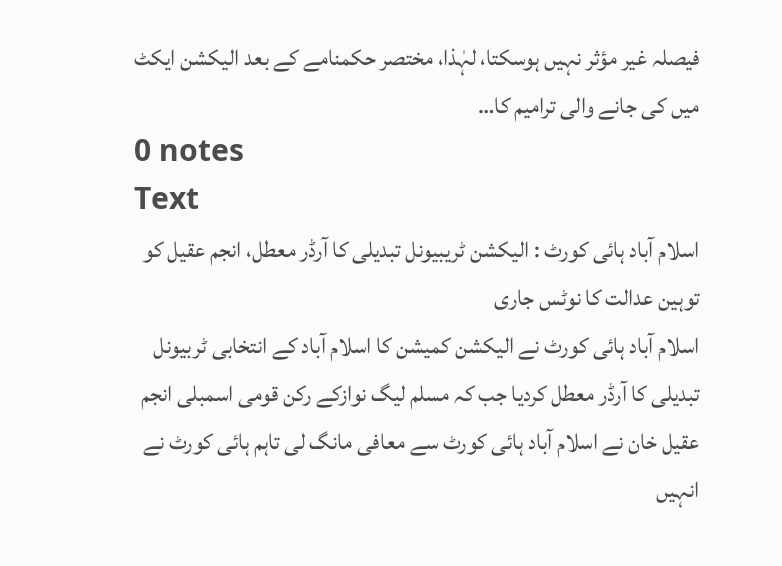فیصلہ غیر مؤثر نہیں ہوسکتا، لہٰذا، مختصر حکمنامے کے بعد الیکشن ایکٹ میں کی جانے والی ترامیم کا…
0 notes
Text
اسلام آباد ہائی کورٹ : الیکشن ٹریبیونل تبدیلی کا آرڈر معطل، انجم عقیل کو توہین عدالت کا نوٹس جاری
اسلام آباد ہائی کورٹ نے الیکشن کمیشن کا اسلام آباد کے انتخابی ٹربیونل تبدیلی کا آرڈر معطل کردیا جب کہ مسلم لیگ نوازکے رکن قومی اسمبلی انجم عقیل خان نے اسلام آباد ہائی کورٹ سے معافی مانگ لی تاہم ہائی کورٹ نے انہیں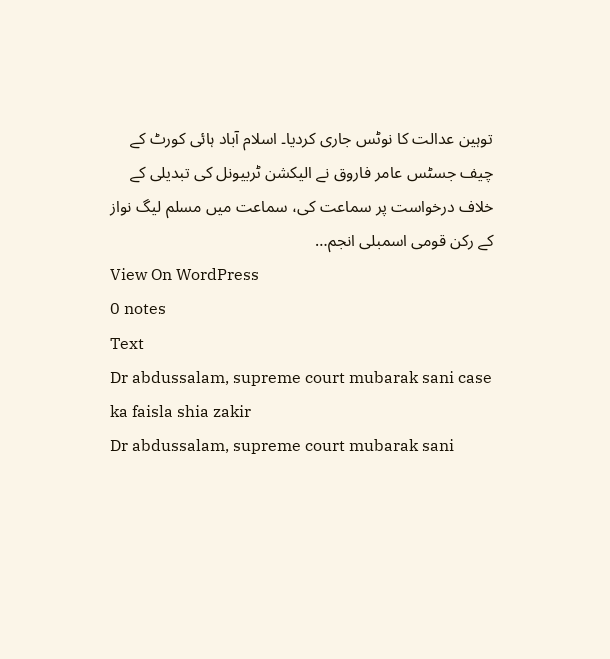توہین عدالت کا نوٹس جاری کردیا۔ اسلام آباد ہائی کورٹ کے چیف جسٹس عامر فاروق نے الیکشن ٹربیونل کی تبدیلی کے خلاف درخواست پر سماعت کی، سماعت میں مسلم لیگ نواز کے رکن قومی اسمبلی انجم…
View On WordPress
0 notes
Text
Dr abdussalam, supreme court mubarak sani case ka faisla shia zakir
Dr abdussalam, supreme court mubarak sani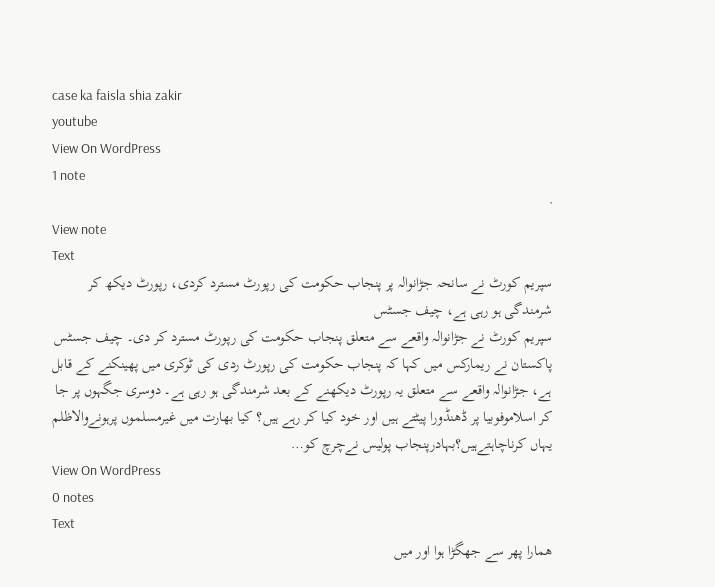case ka faisla shia zakir
youtube
View On WordPress
1 note
·
View note
Text
سپریم کورٹ نے سانحہ جڑانوالہ پر پنجاب حکومت کی رپورٹ مسترد کردی، رپورٹ دیکھ کر شرمندگی ہو رہی ہے، چیف جسٹس
سپریم کورٹ نے جڑانوالہ واقعے سے متعلق پنجاب حکومت کی رپورٹ مسترد کر دی۔ چیف جسٹس پاکستان نے ریمارکس میں کہا کہ پنجاب حکومت کی رپورٹ ردی کی ٹوکری میں پھینکنے کے قابل ہے، جڑانوالہ واقعے سے متعلق یہ رپورٹ دیکھنے کے بعد شرمندگی ہو رہی ہے۔ دوسری جگہوں پر جا کر اسلاموفوبیا پر ڈھنڈورا پیٹتے ہیں اور خود کیا کر رہے ہیں؟ کیا بھارت میں غیرمسلموں پرہونےوالاظلم یہاں کرناچاہتےہیں؟بہادرپنجاب پولیس نےچرچ کو…
View On WordPress
0 notes
Text
ھمارا پھر سے جھگڑا ہوا اور میں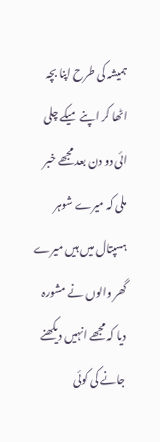ہمیشہ کی طرح اپنا بچہ اٹھا کر اپنے میکے چلی ائی دو دن بعد مجھے خبر ملی کہ میرے شوہر ہسپتال میں ہیں میرے گھر والوں نے مشورہ دیا کہ مجھے انہیں دیکھنے جانے کی کوئی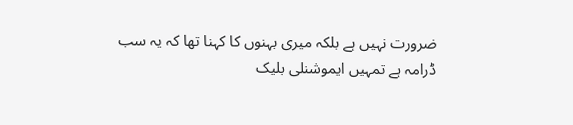ضرورت نہیں ہے بلکہ میری بہنوں کا کہنا تھا کہ یہ سب ڈرامہ ہے تمہیں ایموشنلی بلیک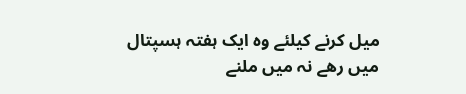میل کرنے کیلئے وہ ایک ہفتہ ہسپتال میں رھے نہ میں ملنے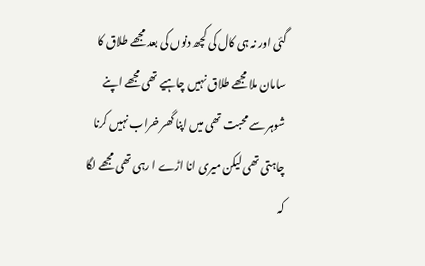گئی اور نہ ہی کال کی کچھ دنوں کی بعد مجھے طلاق کا سامان ملا مجھے طلاق نہیں چاہیے تھی مجھے اپنے شوہر سے محبت تھی میں اپنا گھر خراب نہیں کرنا چاہتی تھی لیکن میری انا اڑے ا رہی تھی مجھے لگا کہ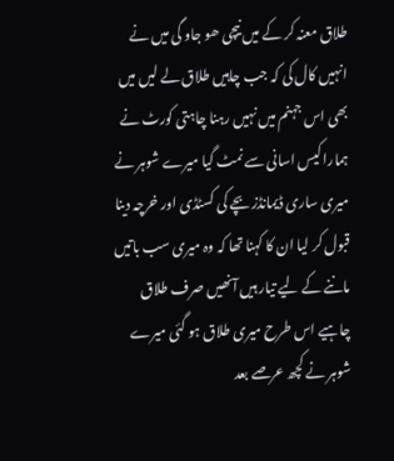طلاق معنہ کر کے میں نیچی ھو جاو گی میں نے انہیں کال کی کہ جب چاہیں طلاق لے لیں میں بھی اس جہنم میں نہیں رہنا چاہتی کورٹ نے ہمارا کیس اسانی سے نمٹ گیا میرے شوہر نے میری ساری ڈیمانڈز بچے کی کسٹڈی اور خرچہ دینا قبول کر لیا ان کا کہنا تھا کہ وہ میری سب باتیں ماننے کے لیے تیار ہیں آنھیں صرف طلاق چاہیے اس طرح میری طلاق ہو گئی میرے شوہر نے کچھ عرصے بعد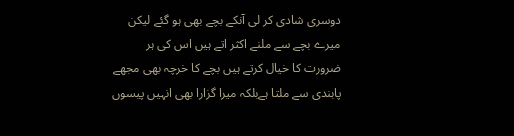دوسری شادی کر لی آنکے بچے بھی ہو گئے لیکن میرے بچے سے ملنے اکثر اتے ہیں اس کی ہر ضرورت کا خیال کرتے ہیں بچے کا خرچہ بھی مجھے پابندی سے ملتا ہےبلکہ میرا گزارا بھی انہیں پیسوں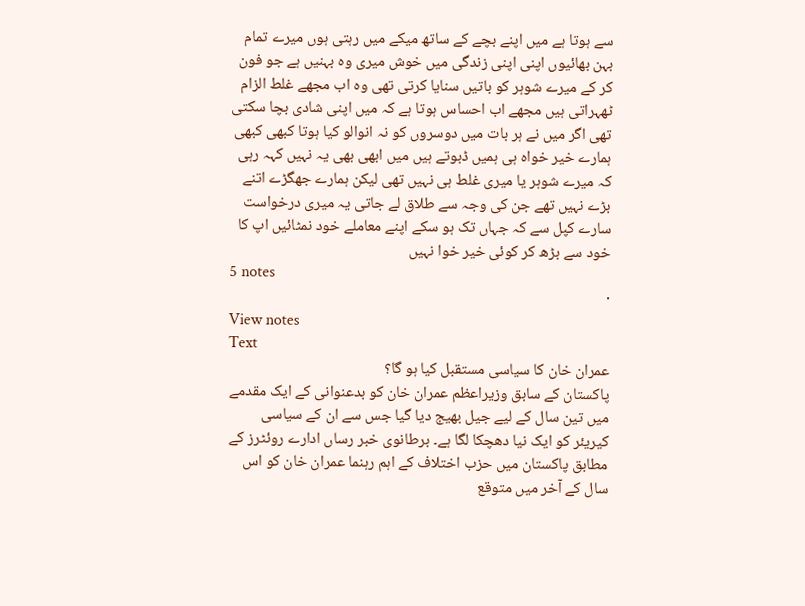سے ہوتا ہے میں اپنے بچے کے ساتھ میکے میں رہتی ہوں میرے تمام بہن بھائیوں اپنی اپنی زندگی میں خوش میری وہ بہنیں ہے جو فون کر کے میرے شوہر کو باتیں سنایا کرتی تھی وہ اب مجھے غلط الزام ٹھہراتی ہیں مجھے اب احساس ہوتا ہے کہ میں اپنی شادی بچا سکتی تھی اگر میں نے ہر بات میں دوسروں کو نہ انوالو کیا ہوتا کبھی کبھی ہمارے خیر خواہ ہی ہمیں ڈبوتے ہیں میں ابھی بھی یہ نہیں کہہ رہی کہ میرے شوہر یا میری غلط ہی نہیں تھی لیکن ہمارے جھگڑے اتنے بڑے نہیں تھے جن کی وجہ سے طلاق لے جاتی یہ میری درخواست سارے کپل سے کہ جہاں تک ہو سکے اپنے معاملے خود نمٹائیں اپ کا خود سے بڑھ کر کوئی خیر خوا نہیں
5 notes
·
View notes
Text
عمران خان کا سیاسی مستقبل کیا ہو گا؟
پاکستان کے سابق وزیراعظم عمران خان کو بدعنوانی کے ایک مقدمے میں تین سال کے لیے جیل بھیج دیا گیا جس سے ان کے سیاسی کیریئر کو ایک نیا دھچکا لگا ہے۔ برطانوی خبر رساں ادارے روئٹرز کے مطابق پاکستان میں حزب اختلاف کے اہم رہنما عمران خان کو اس سال کے آخر میں متوقع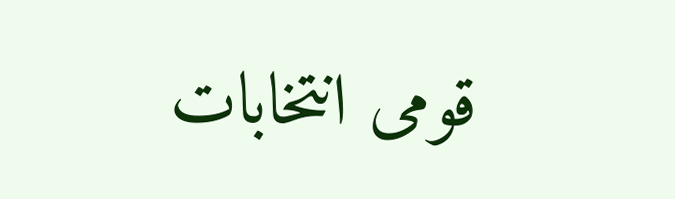قومی انتخابات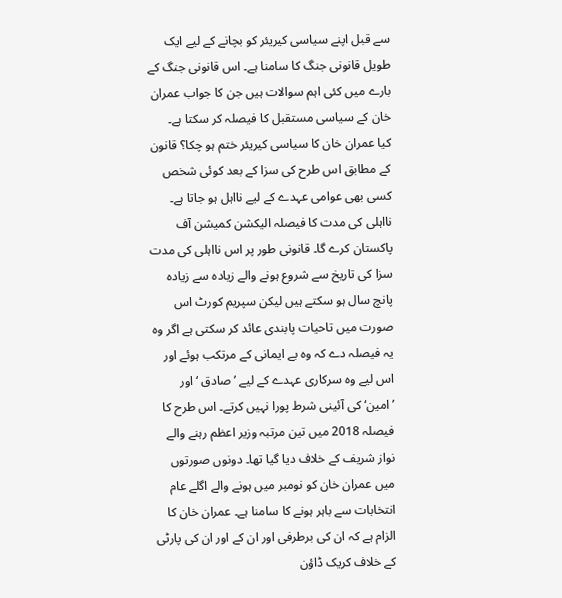سے قبل اپنے سیاسی کیریئر کو بچانے کے لیے ایک طویل قانونی جنگ کا سامنا ہے۔ اس قانونی جنگ کے بارے میں کئی اہم سوالات ہیں جن کا جواب عمران خان کے سیاسی مستقبل کا فیصلہ کر سکتا ہے۔
کیا عمران خان کا سیاسی کیریئر ختم ہو چکا؟ قانون کے مطابق اس طرح کی سزا کے بعد کوئی شخص کسی بھی عوامی عہدے کے لیے نااہل ہو جاتا ہے۔ نااہلی کی مدت کا فیصلہ الیکشن کمیشن آف پاکستان کرے گا۔ قانونی طور پر اس نااہلی کی مدت سزا کی تاریخ سے شروع ہونے والے زیادہ سے زیادہ پانچ سال ہو سکتے ہیں لیکن سپریم کورٹ اس صورت میں تاحیات پابندی عائد کر سکتی ہے اگر وہ یہ فیصلہ دے کہ وہ بے ایمانی کے مرتکب ہوئے اور اس لیے وہ سرکاری عہدے کے لیے ’صادق ‘ اور ’امین‘ کی آئینی شرط پورا نہیں کرتے۔ اس طرح کا فیصلہ 2018 میں تین مرتبہ وزیر اعظم رہنے والے نواز شریف کے خلاف دیا گیا تھا۔ دونوں صورتوں میں عمران خان کو نومبر میں ہونے والے اگلے عام انتخابات سے باہر ہونے کا سامنا ہے۔ عمران خان کا الزام ہے کہ ان کی برطرفی اور ان کے اور ان کی پارٹی کے خلاف کریک ڈاؤن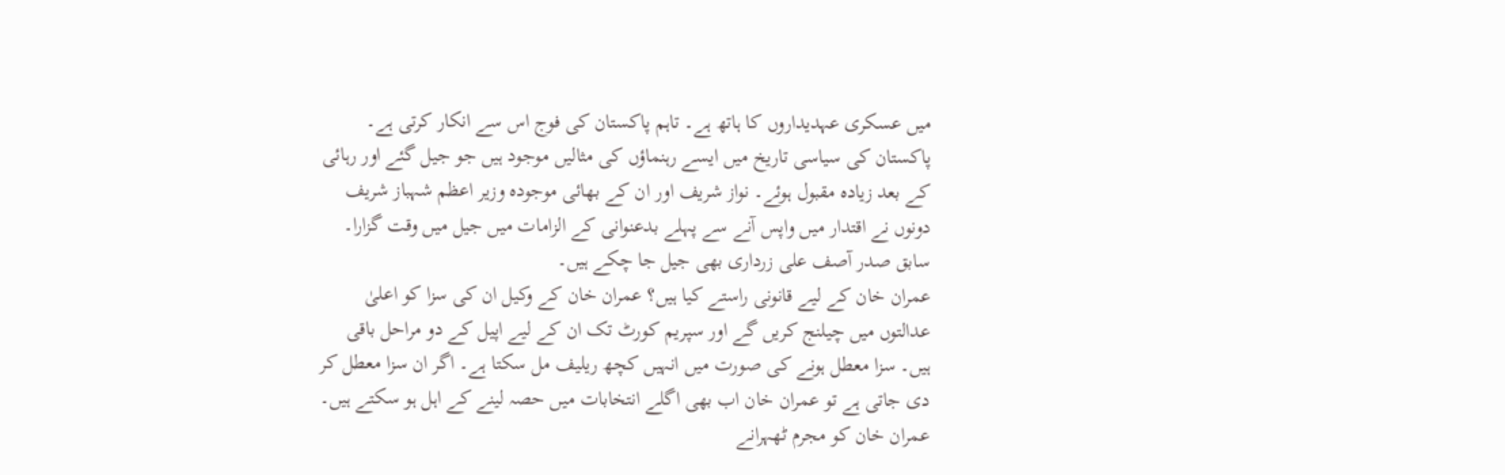میں عسکری عہدیداروں کا ہاتھ ہے۔ تاہم پاکستان کی فوج اس سے انکار کرتی ہے۔ پاکستان کی سیاسی تاریخ میں ایسے رہنماؤں کی مثالیں موجود ہیں جو جیل گئے اور رہائی کے بعد زیادہ مقبول ہوئے۔ نواز شریف اور ان کے بھائی موجودہ وزیر اعظم شہباز شریف دونوں نے اقتدار میں واپس آنے سے پہلے بدعنوانی کے الزامات میں جیل میں وقت گزارا۔ سابق صدر آصف علی زرداری بھی جیل جا چکے ہیں۔
عمران خان کے لیے قانونی راستے کیا ہیں؟ عمران خان کے وکیل ان کی سزا کو اعلیٰ عدالتوں میں چیلنج کریں گے اور سپریم کورٹ تک ان کے لیے اپیل کے دو مراحل باقی ہیں۔ سزا معطل ہونے کی صورت میں انہیں کچھ ریلیف مل سکتا ہے۔ اگر ان سزا معطل کر دی جاتی ہے تو عمران خان اب بھی اگلے انتخابات میں حصہ لینے کے اہل ہو سکتے ہیں۔ عمران خان کو مجرم ٹھہرانے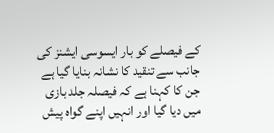کے فیصلے کو بار ایسوسی ایشنز کی جانب سے تنقید کا نشانہ بنایا گیا ہے جن کا کہنا ہے کہ فیصلہ جلد بازی میں دیا گیا اور انہیں اپنے گواہ پیش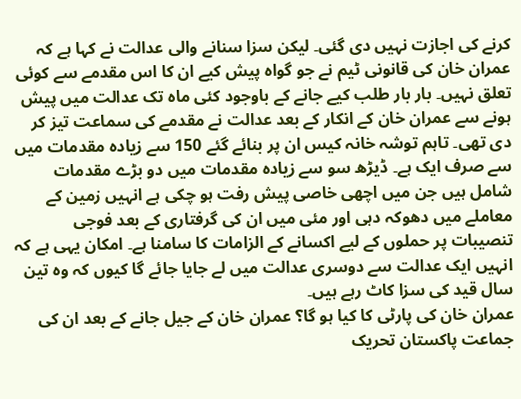کرنے کی اجازت نہیں دی گئی۔ لیکن سزا سنانے والی عدالت نے کہا ہے کہ عمران خان کی قانونی ٹیم نے جو گواہ پیش کیے ان کا اس مقدمے سے کوئی تعلق نہیں۔ بار بار طلب کیے جانے کے باوجود کئی ماہ تک عدالت میں پیش ہونے سے عمران خان کے انکار کے بعد عدالت نے مقدمے کی سماعت تیز کر دی تھی۔ تاہم توشہ خانہ کیس ان پر بنائے گئے 150 سے زیادہ مقدمات میں سے صرف ایک ہے۔ ڈیڑھ سو سے زیادہ مقدمات میں دو بڑے مقدمات شامل ہیں جن میں اچھی خاصی پیش رفت ہو چکی ہے انہیں زمین کے معاملے میں دھوکہ دہی اور مئی میں ان کی گرفتاری کے بعد فوجی تنصیبات پر حملوں کے لیے اکسانے کے الزامات کا سامنا ہے۔ امکان یہی ہے کہ انہیں ایک عدالت سے دوسری عدالت میں لے جایا جائے گا کیوں کہ وہ تین سال قید کی سزا کاٹ رہے ہیں۔
عمران خان کی پارٹی کا کیا ہو گا؟ عمران خان کے جیل جانے کے بعد ان کی جماعت پاکستان تحریک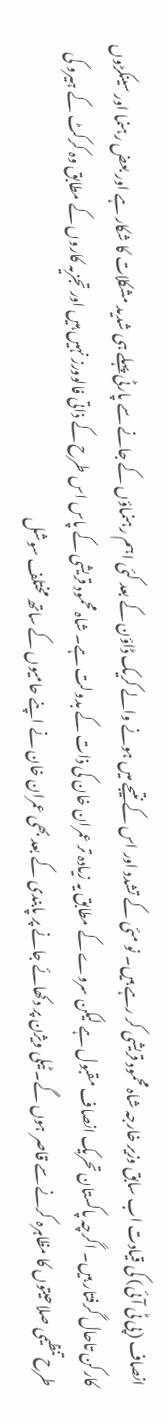انصاف (پی ٹی آئی) کی قیادت اب سابق وزیر خارجہ شاہ محمود قریشی کر رہے ہیں۔ نو مئی کے تشدد اور اس کے نتیجے میں ہونے والے کریک ڈاؤن کے بعد کئی اہم رہنماؤں کے جانے سے پارٹی پہلے ہی شدید مشکلات کا شکار ہے اور بعض رہنما اور سینکڑوں کارکن تاحال گرفتار ہیں۔ اگرچہ پاکستان تحریک انصاف مقبول ہے لیکن سروے کے مطابق یہ زیادہ تر عمران خان کی ذات کے بدولت ہے۔ شاہ محمود قریشی کے پاس اس طرح کے ذاتی فالوورز نہیں ہیں اور تجزیہ کاروں کے مطابق وہ کرکٹ کے ہیرو کی طرح تنظیمی صلاحیتوں کا مظاہرہ کرنے سے قاصر ہوں گے۔ ٹیلی ویژن پر دکھائے جانے پر پابندی کے بعد بھی عمران خان نے اپنے حامیوں کے ساتھ مختلف سوشل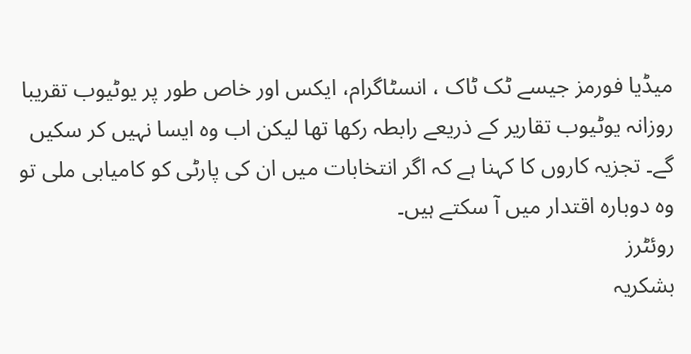میڈیا فورمز جیسے ٹک ٹاک ، انسٹاگرام، ایکس اور خاص طور پر یوٹیوب تقریبا روزانہ یوٹیوب تقاریر کے ذریعے رابطہ رکھا تھا لیکن اب وہ ایسا نہیں کر سکیں گے۔ تجزیہ کاروں کا کہنا ہے کہ اگر انتخابات میں ان کی پارٹی کو کامیابی ملی تو وہ دوبارہ اقتدار میں آ سکتے ہیں۔
روئٹرز
بشکریہ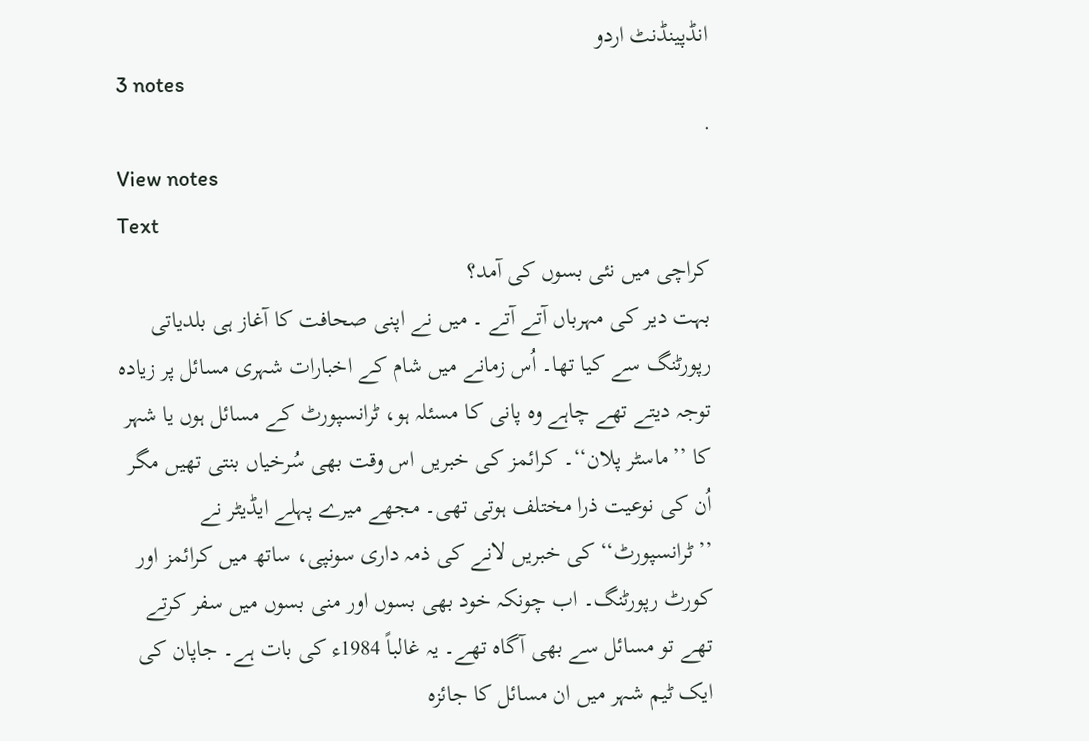انڈپینڈنٹ اردو
3 notes
·
View notes
Text
کراچی میں نئی بسوں کی آمد؟
بہت دیر کی مہرباں آتے آتے ۔ میں نے اپنی صحافت کا آغاز ہی بلدیاتی رپورٹنگ سے کیا تھا۔ اُس زمانے میں شام کے اخبارات شہری مسائل پر زیادہ توجہ دیتے تھے چاہے وہ پانی کا مسئلہ ہو، ٹرانسپورٹ کے مسائل ہوں یا شہر کا ’’ماسٹر پلان‘‘۔ کرائمز کی خبریں اس وقت بھی سُرخیاں بنتی تھیں مگر اُن کی نوعیت ذرا مختلف ہوتی تھی۔ مجھے میرے پہلے ایڈیٹر نے ’’ٹرانسپورٹ‘‘ کی خبریں لانے کی ذمہ داری سونپی، ساتھ میں کرائمز اور کورٹ رپورٹنگ۔ اب چونکہ خود بھی بسوں اور منی بسوں میں سفر کرتے تھے تو مسائل سے بھی آگاہ تھے۔ یہ غالباً 1984ء کی بات ہے۔ جاپان کی ایک ٹیم شہر میں ان مسائل کا جائزہ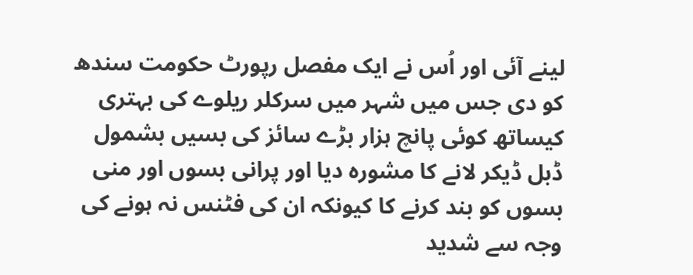لینے آئی اور اُس نے ایک مفصل رپورٹ حکومت سندھ کو دی جس میں شہر میں سرکلر ریلوے کی بہتری کیساتھ کوئی پانچ ہزار بڑے سائز کی بسیں بشمول ڈبل ڈیکر لانے کا مشورہ دیا اور پرانی بسوں اور منی بسوں کو بند کرنے کا کیونکہ ان کی فٹنس نہ ہونے کی وجہ سے شدید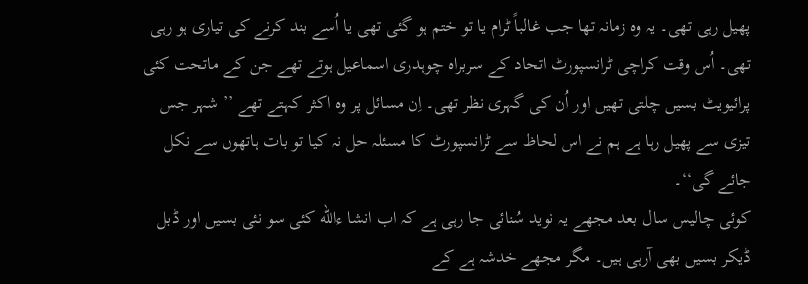پھیل رہی تھی۔ یہ وہ زمانہ تھا جب غالباً ٹرام یا تو ختم ہو گئی تھی یا اُسے بند کرنے کی تیاری ہو رہی تھی۔ اُس وقت کراچی ٹرانسپورٹ اتحاد کے سربراہ چوہدری اسماعیل ہوتے تھے جن کے ماتحت کئی پرائیویٹ بسیں چلتی تھیں اور اُن کی گہری نظر تھی۔ اِن مسائل پر وہ اکثر کہتے تھے ’’ شہر جس تیزی سے پھیل رہا ہے ہم نے اس لحاظ سے ٹرانسپورٹ کا مسئلہ حل نہ کیا تو بات ہاتھوں سے نکل جائے گی‘‘۔
کوئی چالیس سال بعد مجھے یہ نوید سُنائی جا رہی ہے کہ اب انشا ءالله کئی سو نئی بسیں اور ڈبل ڈیکر بسیں بھی آرہی ہیں۔ مگر مجھے خدشہ ہے کے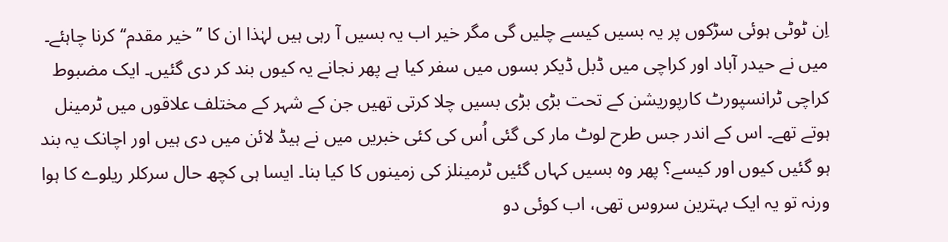اِن ٹوٹی ہوئی سڑکوں پر یہ بسیں کیسے چلیں گی مگر خیر اب یہ بسیں آ رہی ہیں لہٰذا ان کا ’’خیر مقدم‘‘ کرنا چاہئے۔ میں نے حیدر آباد اور کراچی میں ڈبل ڈیکر بسوں میں سفر کیا ہے پھر نجانے یہ کیوں بند کر دی گئیں۔ ایک مضبوط کراچی ٹرانسپورٹ کارپوریشن کے تحت بڑی بڑی بسیں چلا کرتی تھیں جن کے شہر کے مختلف علاقوں میں ٹرمینل ہوتے تھے۔ اس کے اندر جس طرح لوٹ مار کی گئی اُس کی کئی خبریں میں نے ہیڈ لائن میں دی ہیں اور اچانک یہ بند ہو گئیں کیوں اور کیسے؟ پھر وہ بسیں کہاں گئیں ٹرمینلز کی زمینوں کا کیا بنا۔ ایسا ہی کچھ حال سرکلر ریلوے کا ہوا ورنہ تو یہ ایک بہترین سروس تھی، اب کوئی دو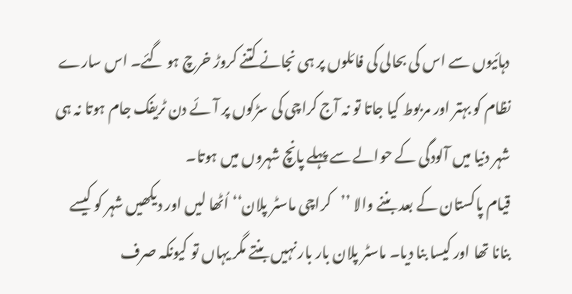دہائیوں سے اس کی بحالی کی فائلوں پر ہی نجانے کتنے کروڑ خرچ ہو گئے۔ اس سارے نظام کو بہتر اور مربوط کیا جاتا تو نہ آج کراچی کی سڑکوں پر آئے دن ٹریفک جام ہوتا نہ ہی شہر دنیا میں آلودگی کے حوالے سے پہلے پانچ شہروں میں ہوتا۔
قیام پاکستان کے بعد بننے والا ’’کراچی ماسٹر پلان‘‘ اُٹھا لیں اور دیکھیں شہر کو کیسے بنانا تھا اور کیسا بنا دیا۔ ماسٹر پلان بار بار نہیں بنتے مگر یہاں تو کیونکہ صرف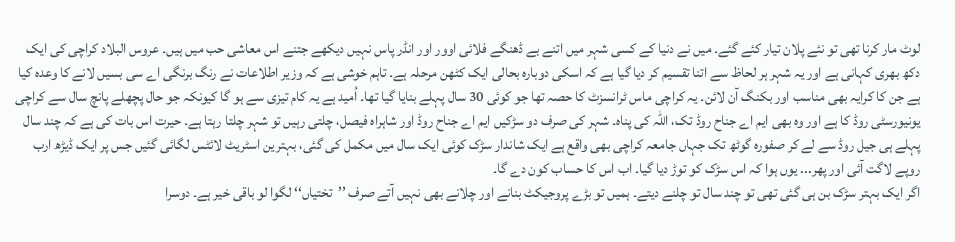لوٹ مار کرنا تھی تو نئے پلان تیار کئے گئے۔ میں نے دنیا کے کسی شہر میں اتنے بے ڈھنگے فلائی اوور اور انڈر پاس نہیں دیکھے جتنے اس معاشی حب میں ہیں۔ عروس البلاد کراچی کی ایک دکھ بھری کہانی ہے اور یہ شہر ہر لحاظ سے اتنا تقسیم کر دیا گیا ہے کہ اسکی دوبارہ بحالی ایک کٹھن مرحلہ ہے۔ تاہم خوشی ہے کہ وزیر اطلاعات نے رنگ برنگی اے سی بسیں لانے کا وعدہ کیا ہے جن کا کرایہ بھی مناسب اور بکنگ آن لائن۔ یہ کراچی ماس ٹرانسزٹ کا حصہ تھا جو کوئی 30 سال پہلے بنایا گیا تھا۔ اُمید ہے یہ کام تیزی سے ہو گا کیونکہ جو حال پچھلے پانچ سال سے کراچی یونیورسٹی روڈ کا ہے اور وہ بھی ایم اے جناح روڈ تک، اللہ کی پناہ۔ شہر کی صرف دو سڑکیں ایم اے جناح روڈ اور شاہراہ فیصل، چلتی رہیں تو شہر چلتا رہتا ہے۔ حیرت اس بات کی ہے کہ چند سال پہلے ہی جیل روڈ سے لے کر صفورہ گوٹھ تک جہاں جامعہ کراچی بھی واقع ہے ایک شاندار سڑک کوئی ایک سال میں مکمل کی گئی، بہترین اسٹریٹ لائٹس لگائی گئیں جس پر ایک ڈیڑھ ارب روپے لاگت آئی اور پھر... یوں ہوا کہ اس سڑک کو توڑ دیا گیا۔ اب اس کا حساب کون دے گا۔
اگر ایک بہتر سڑک بن ہی گئی تھی تو چند سال تو چلنے دیتے۔ ہمیں تو بڑے پروجیکٹ بنانے اور چلانے بھی نہیں آتے صرف ’’تختیاں‘‘ لگوا لو باقی خیر ہے۔ دوسرا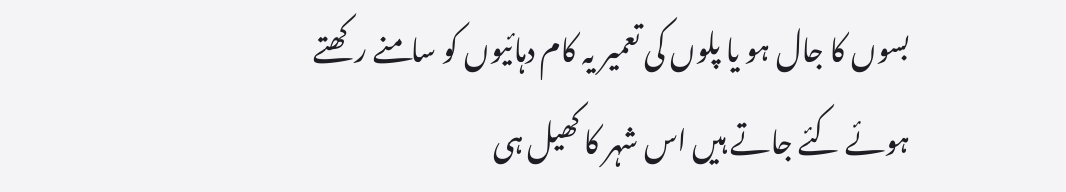بسوں کا جال ہو یا پلوں کی تعمیر یہ کام دہائیوں کو سامنے رکھتے ہوئے کئے جاتے ہیں اس شہر کا کھیل ہی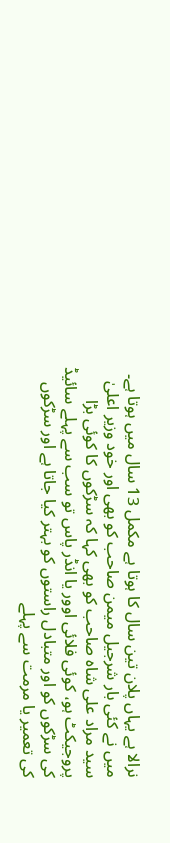نرالا ہے یہاں پلان تین سال کا ہوتا ہے مکمل 13 سال میں ہوتا ہے۔ میں نے کئی بار شرجیل میمن صاحب کو بھی اور خود وزیر اعلیٰ سید مراد علی شاہ صاحب کو بھی کہا کہ سڑکوں کا کوئی بڑا پروجیکٹ ہو، کوئی فلائی اوور یا انڈر پاس تو سب سے پہلے سائیڈ کی سڑکوں کو اور متبادل راستوں کو بہتر کیا جاتا ہے اور سڑکوں کی تعمیر یا مرمت سے پہلے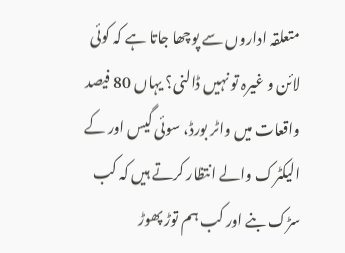متعلقہ اداروں سے پوچھا جاتا ہے کہ کوئی لائن و غیرہ تو نہیں ڈالنی؟ یہاں 80 فیصد واقعات میں واٹر بورڈ، سوئی گیس اور کے الیکٹرک والے انتظار کرتے ہیں کہ کب سڑک بنے اور کب ہم توڑ پھوڑ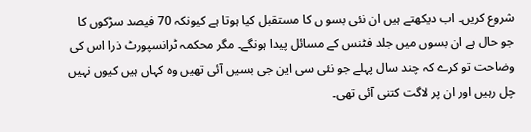شروع کریں۔ اب دیکھتے ہیں ان نئی بسو ں کا مستقبل کیا ہوتا ہے کیونکہ 70 فیصد سڑکوں کا جو حال ہے ان بسوں میں جلد فٹنس کے مسائل پیدا ہونگے۔ مگر محکمہ ٹرانسپورٹ ذرا اس کی وضاحت تو کرے کہ چند سال پہلے جو نئی سی این جی بسیں آئی تھیں وہ کہاں ہیں کیوں نہیں چل رہیں اور ان پر لاگت کتنی آئی تھی۔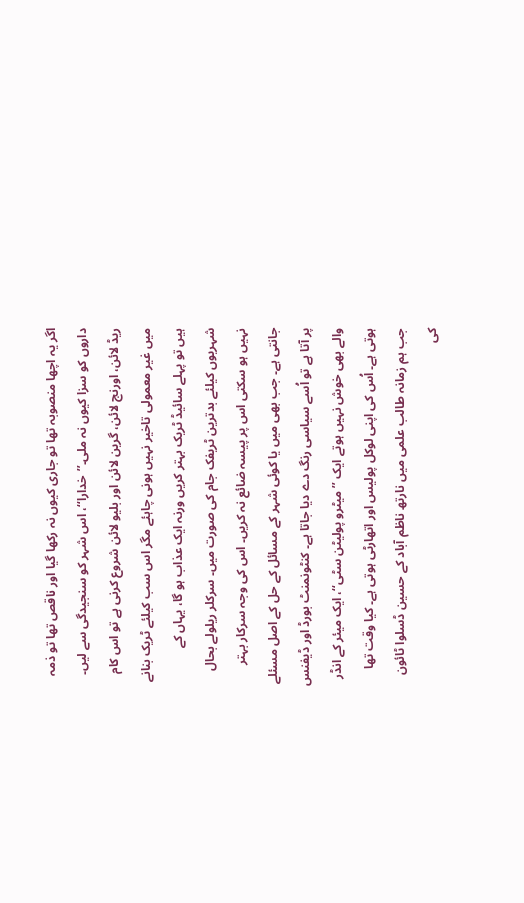اگر یہ اچھا منصوبہ تھا تو جاری کیوں نہ رکھا گیا اور ناقص تھا تو ذمہ داروں کو سزا کیوں نہ ملی۔’’خدارا‘‘، اس شہر کو سنجیدگی سے لیں۔ ریڈ لائن، اورنج لائن، گرین لائن اور بلیو لائن شروع کرنی ہے تو اس کام میں غیر معمولی تاخیر نہیں ہونی چاہئے مگر اس سب کیلئے ٹریک بنانے ہیں تو پہلے سائیڈ ٹریک بہتر کریں ورنہ ایک عذاب ہو گا، یہاں کے شہریوں کیلئے بدترین ٹریفک جام کی صورت میں۔ سرکلر ریلولے بحال نہیں ہو سکتی اس پر پیسہ ضائع نہ کریں۔ اس کی وجہ سرکار بہتر جانتی ہے۔ جب بھی میں یا کوئی شہر کے مسائل کے حل کے اصل مسئلے پر آتا ہے تو اُسے سیاسی رنگ دے دیا جاتا ہے۔ کنٹونمنٹ بورڈ اور ڈیفنس والے بھی خوش نہیں ہوتے ایک ’’میٹرو پولیٹن سٹی‘‘، ایک میئر کے انڈر ہوتی ہے۔ اُس کی اپنی لوکل پولیس اور اتھارٹی ہوتی ہے۔ کیا وقت تھا جب ہم زمانہ طالب علمی میں نارتھ ناظم آباد کے حسین ڈسلوا ٹائون کی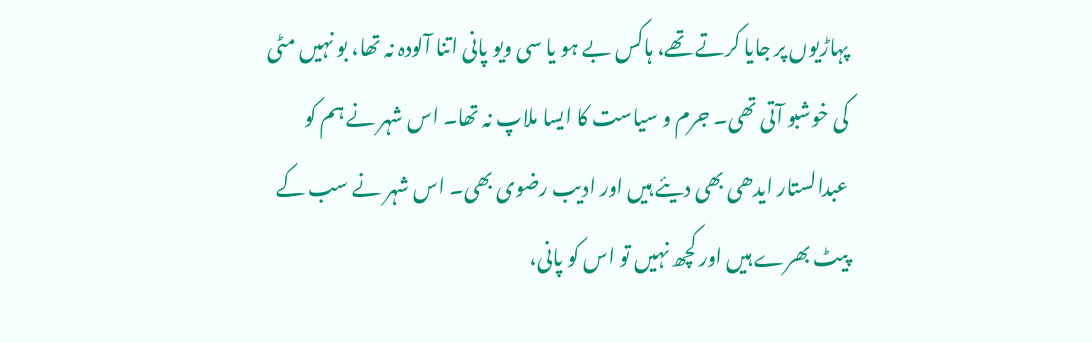پہاڑیوں پر جایا کرتے تھے، ہاکس بے ہو یا سی ویو پانی اتنا آلودہ نہ تھا، بو نہیں مٹی کی خوشبو آتی تھی۔ جرم و سیاست کا ایسا ملاپ نہ تھا۔ اس شہر نے ہم کو عبدالستار ایدھی بھی دیئے ہیں اور ادیب رضوی بھی۔ اس شہر نے سب کے پیٹ بھرے ہیں اور کچھ نہیں تو اس کو پانی،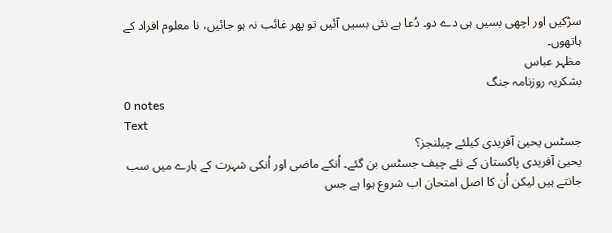سڑکیں اور اچھی بسیں ہی دے دو۔ دُعا ہے نئی بسیں آئیں تو پھر غائب نہ ہو جائیں، نا معلوم افراد کے ہاتھوں۔
مظہر عباس
بشکریہ روزنامہ جنگ
0 notes
Text
جسٹس یحییٰ آفریدی کیلئے چیلنجز؟
یحییٰ آفریدی پاکستان کے نئے چیف جسٹس بن گئے۔ اُنکے ماضی اور اُنکی شہرت کے بارے میں سب جانتے ہیں لیکن اُن کا اصل امتحان اب شروع ہوا ہے جس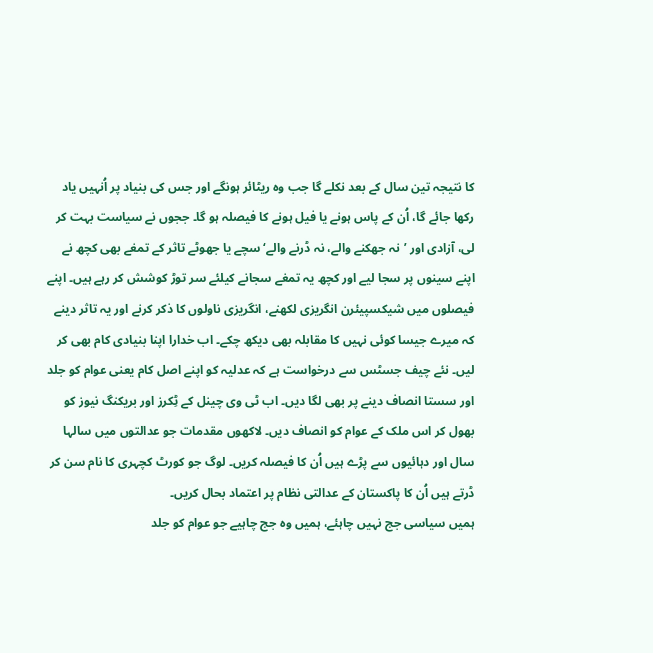کا نتیجہ تین سال کے بعد نکلے گا جب وہ ریٹائر ہونگے اور جس کی بنیاد پر اُنہیں یاد رکھا جائے گا، اُن کے پاس ہونے یا فیل ہونے کا فیصلہ ہو گا۔ ججوں نے سیاست بہت کر لی، آزادی اور ’نہ جھکنے والے، نہ ڈرنے والے‘ سچے یا جھوٹے تاثر کے تمغے بھی کچھ نے اپنے سینوں پر سجا لیے اور کچھ یہ تمغے سجانے کیلئے سر توڑ کوشش کر رہے ہیں۔ اپنے فیصلوں میں شیکسپیئرن انگریزی لکھنے، انگریزی ناولوں کا ذکر کرنے اور یہ تاثر دینے کہ میرے جیسا کوئی نہیں کا مقابلہ بھی دیکھ چکے۔ اب خدارا اپنا بنیادی کام بھی کر لیں۔ نئے چیف جسٹس سے درخواست ہے کہ عدلیہ کو اپنے اصل کام یعنی عوام کو جلد اور سستا انصاف دینے پر بھی لگا دیں۔ اب ٹی وی چینل کے ٹِکرز اور بریکنگ نیوز کو بھول کر اس ملک کے عوام کو انصاف دیں۔ لاکھوں مقدمات جو عدالتوں میں سالہا سال اور دہائیوں سے پڑے ہیں اُن کا فیصلہ کریں۔ لوگ جو کورٹ کچہری کا نام سن کر ڈرتے ہیں اُن کا پاکستان کے عدالتی نظام پر اعتماد بحال کریں۔
ہمیں سیاسی جج نہیں چاہئے، ہمیں وہ جج چاہیے جو عوام کو جلد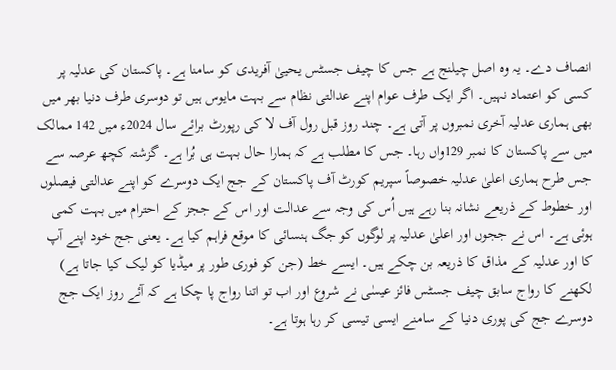انصاف دے۔ یہ وہ اصل چیلنج ہے جس کا چیف جسٹس یحییٰ آفریدی کو سامنا ہے۔ پاکستان کی عدلیہ پر کسی کو اعتماد نہیں۔ اگر ایک طرف عوام اپنے عدالتی نظام سے بہت مایوس ہیں تو دوسری طرف دنیا بھر میں بھی ہماری عدلیہ آخری نمبروں پر آتی ہے۔ چند روز قبل رول آف لا کی رپورٹ برائے سال 2024ء میں 142 ممالک میں سے پاکستان کا نمبر 129واں رہا۔ جس کا مطلب ہے کہ ہمارا حال بہت ہی بُرا ہے۔ گزشتہ کچھ عرصہ سے جس طرح ہماری اعلیٰ عدلیہ خصوصاً سپریم کورٹ آف پاکستان کے جج ایک دوسرے کو اپنے عدالتی فیصلوں اور خطوط کے ذریعے نشانہ بنا رہے ہیں اُس کی وجہ سے عدالت اور اس کے ججز کے احترام میں بہت کمی ہوئی ہے۔ اس نے ججوں اور اعلیٰ عدلیہ پر لوگوں کو جگ ہنسائی کا موقع فراہم کیا ہے۔ یعنی جج خود اپنے آپ کا اور عدلیہ کے مذاق کا ذریعہ بن چکے ہیں۔ ایسے خط (جن کو فوری طور پر میڈیا کو لیک کیا جاتا ہے) لکھنے کا رواج سابق چیف جسٹس فائز عیسٰی نے شروع اور اب تو اتنا رواج پا چکا ہے کہ آئے روز ایک جج دوسرے جج کی پوری دنیا کے سامنے ایسی تیسی کر رہا ہوتا ہے۔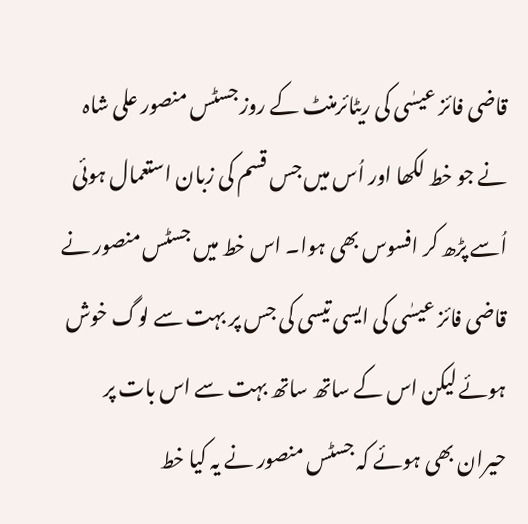قاضی فائز عیسٰی کی ریٹائرمنٹ کے روز جسٹس منصور علی شاہ نے جو خط لکھا اور اُس میں جس قسم کی زبان استعمال ہوئی اُسے پڑھ کر افسوس بھی ہوا۔ اس خط میں جسٹس منصور نے قاضی فائز عیسٰی کی ایسی تیسی کی جس پر بہت سے لوگ خوش ہوئے لیکن اس کے ساتھ ساتھ بہت سے اس بات پر حیران بھی ہوئے کہ جسٹس منصور نے یہ کیا خط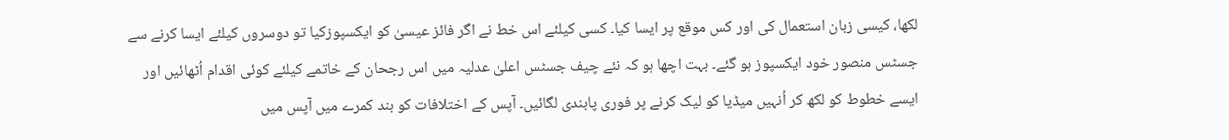لکھا، کیسی زبان استعمال کی اور کس موقع پر ایسا کیا۔ کسی کیلئے اس خط نے اگر فائز عیسیٰ کو ایکسپوزکیا تو دوسروں کیلئے ایسا کرنے سے جسٹس منصور خود ایکسپوز ہو گئے۔ بہت اچھا ہو کہ نئے چیف جسٹس اعلیٰ عدلیہ میں اس رجحان کے خاتمے کیلئے کوئی اقدام اُٹھائیں اور ایسے خطوط کو لکھ کر اُنہیں میڈیا کو لیک کرنے پر فوری پابندی لگائیں۔ آپس کے اختلافات کو بند کمرے میں آپس میں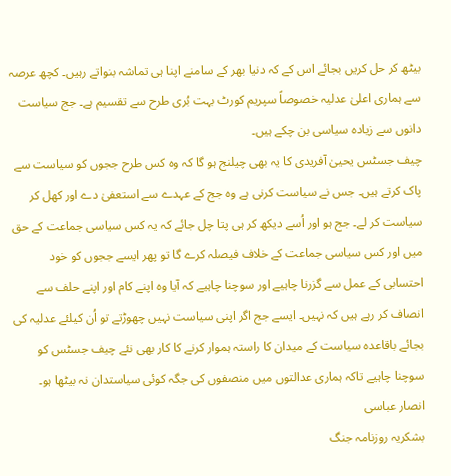بیٹھ کر حل کریں بجائے اس کے کہ دنیا بھر کے سامنے اپنا ہی تماشہ بنواتے رہیں۔ کچھ عرصہ سے ہماری اعلیٰ عدلیہ خصوصاً سپریم کورٹ بہت بُری طرح سے تقسیم ہے۔ جج سیاست دانوں سے زیادہ سیاسی بن چکے ہیں۔
چیف جسٹس یحییٰ آفریدی کا یہ بھی چیلنج ہو گا کہ وہ کس طرح ججوں کو سیاست سے پاک کرتے ہیں۔ جس نے سیاست کرنی ہے وہ جج کے عہدے سے استعفیٰ دے اور کھل کر سیاست کر لے۔ جج ہو اور اُسے دیکھ کر ہی پتا چل جائے کہ یہ کس سیاسی جماعت کے حق میں اور کس سیاسی جماعت کے خلاف فیصلہ کرے گا تو پھر ایسے ججوں کو خود احتسابی کے عمل سے گزرنا چاہیے اور سوچنا چاہیے کہ آیا وہ اپنے کام اور اپنے حلف سے انصاف کر رہے ہیں کہ نہیں۔ ایسے جج اگر اپنی سیاست نہیں چھوڑتے تو اُن کیلئے عدلیہ کی بجائے باقاعدہ سیاست کے میدان کا راستہ ہموار کرنے کا کار بھی نئے چیف جسٹس کو سوچنا چاہیے تاکہ ہماری عدالتوں میں منصفوں کی جگہ کوئی سیاستدان نہ بیٹھا ہو۔
انصار عباسی
بشکریہ روزنامہ جنگ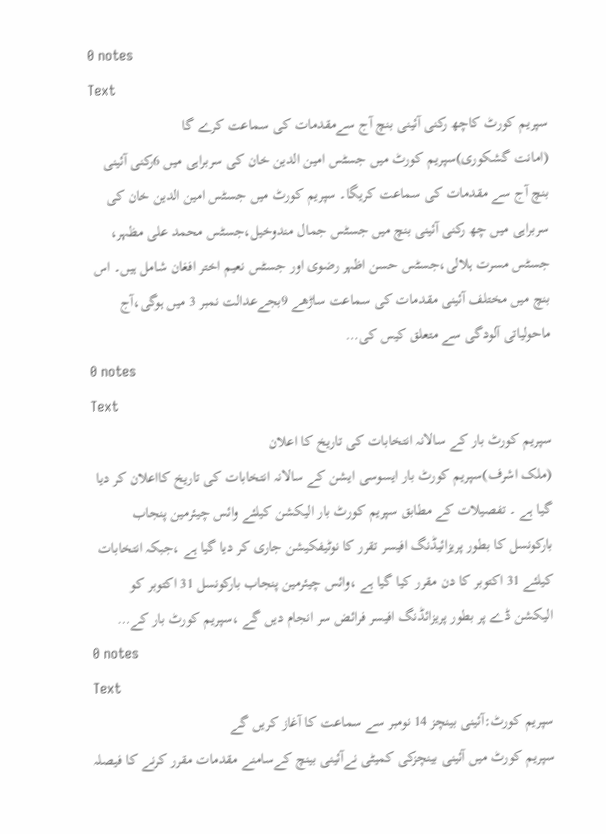0 notes
Text
سپریم کورٹ کاچھ رکنی آئینی بنچ آج سےمقدمات کی سماعت کرے گا
(امانت گشکوری)سپریم کورٹ میں جسٹس امین الدین خان کی سربراہی میں 6رکنی آئینی بنچ آج سے مقدمات کی سماعت کریگا۔ سپریم کورٹ میں جسٹس امین الدین خان کی سربراہی میں چھ رکنی آئینی بنچ میں جسٹس جمال مندوخیل،جسٹس محمد علی مظہر، جسٹس مسرت ہلالی،جسٹس حسن اظہر رضوی اور جسٹس نعیم اختر افغان شامل ہیں۔ اس بنچ میں مختلف آئینی مقدمات کی سماعت ساڑھے 9بجےعدالت نمبر 3 میں ہوگی،آج ماحولیاتی آلودگی سے متعلق کیس کی…
0 notes
Text
سپریم کورٹ بار کے سالانہ انتخابات کی تاریخ کا اعلان
(ملک اشرف)سپریم کورٹ بار ایسوسی ایشن کے سالانہ انتخابات کی تاریخ کااعلان کر دیا گیا ہے ۔ تفصیلات کے مطابق سپریم کورٹ بار الیکشن کیلئے وائس چیئرمین پنجاب بارکونسل کا بطور پریزائیڈنگ افیسر تقرر کا نوٹیفکیشن جاری کر دیا گیا ہے ،جبکہ انتخابات کیلئے 31 اکتوبر کا دن مقرر کیا گیا ہے ،وائس چیئرمین پنجاب بارکونسل 31 اکتوبر کو الیکشن ڈے پر بطور پریزائڈنگ افیسر فرائض سر انجام دیں گے ،سپریم کورٹ بار کے…
0 notes
Text
سپریم کورٹ:آئینی بینچز 14 نومبر سے سماعت کا آغاز کریں گے
سپریم کورٹ میں آئینی بینچزکی کمیٹی نےآئینی بینچ کےسامنے مقدمات مقرر کرنے کا فیصلہ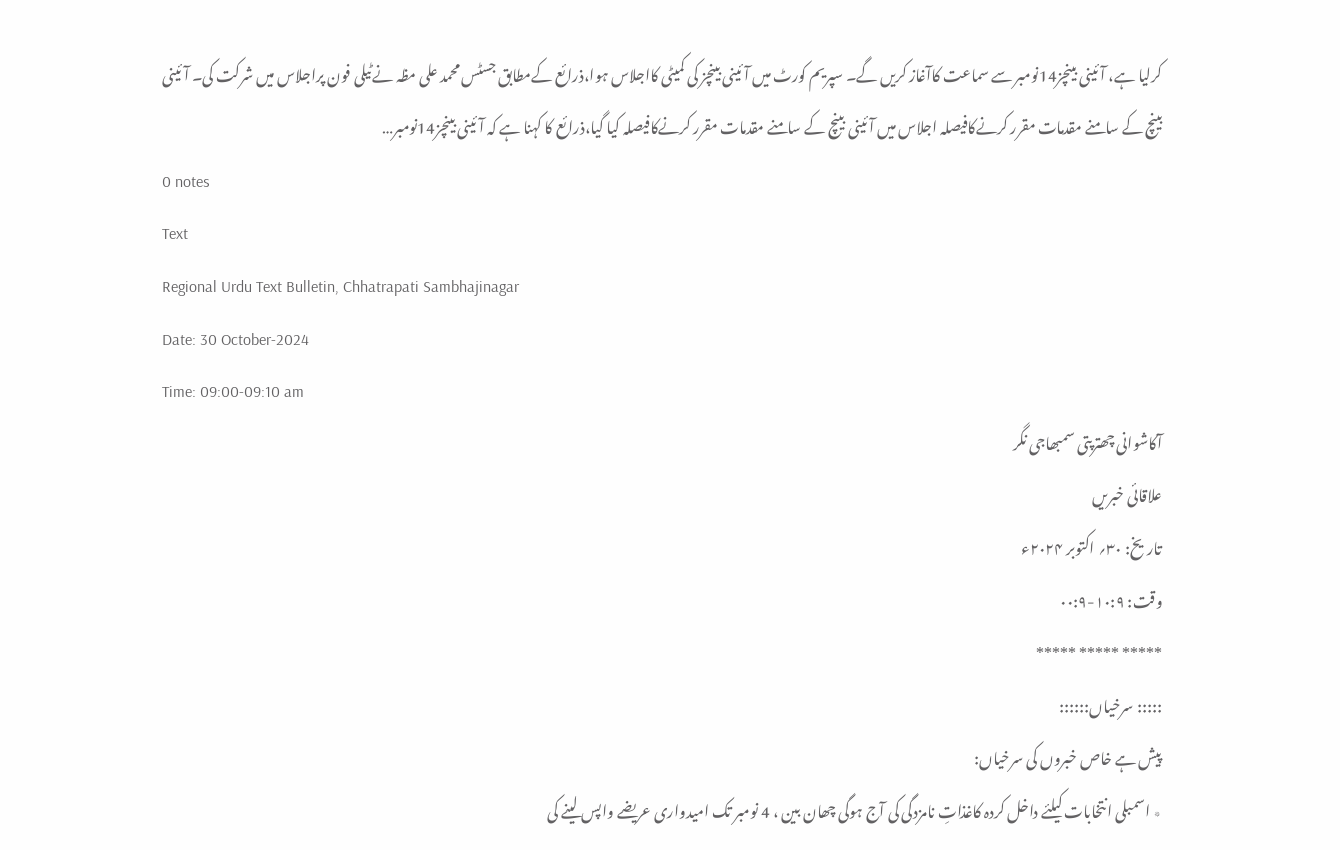کرلیا ہے، آئینی بینچز14نومبر سے سماعت کاآغاز کریں گے۔ سپریم کورٹ میں آئینی بینچز کی کمیٹی کااجلاس ہوا،ذرائع کےمطابق جسٹس محمد علی مظہ نےٹیلی فون پراجلاس میں شرکت کی۔ آئینی بینچ کے سامنے مقدمات مقرر کرنےکافیصلہ اجلاس میں آئینی بینچ کے سامنے مقدمات مقرر کرنےکافیصلہ کیا گیا،ذرائع کا کہنا ہے کہ آئینی بینچز14نومبر…
0 notes
Text
Regional Urdu Text Bulletin, Chhatrapati Sambhajinagar
Date: 30 October-2024
Time: 09:00-09:10 am
آکاشوانی چھترپتی سمبھاجی نگر
علاقائی خبریں
تاریخ: ۳۰؍ اکتوبر ۲۰۲۴ء
وقت: ۱۰:۹-۰۰:۹
***** ***** *****
::::: سرخیاں::::::
پیش ہے خاص خبروں کی سرخیاں:
٭ اسمبلی انتخابات کیلئے داخل کردہ کاغذاتِ نامزدگی کی آج ہوگی چھان بین ، 4 نومبر تک امیدواری عریضے واپس لینے کی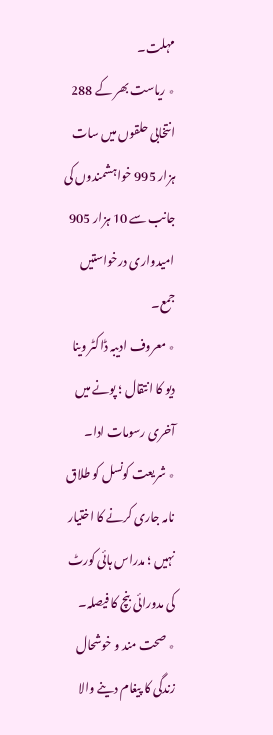مہلت۔
٭ ریاست بھر کے 288 انتخابی حلقوں میں سات ہزار 995 خواہشمندوں کی جانب سے 10 ہزار 905 امیدواری درخواستیں جمع۔
٭ معروف ادیبہ ڈاکٹر وینا دیو کا انتقال ؛ پونے میں آخری رسومات ادا۔
٭ شریعت کونسل کو طلاق نامہ جاری کرنے کا اختیار نہیں ؛ مدراس ہائی کورٹ کی مدورائی بنچ کا فیصلہ۔
٭ صحت مند و خوشحال زندگی کا پیغام دینے والا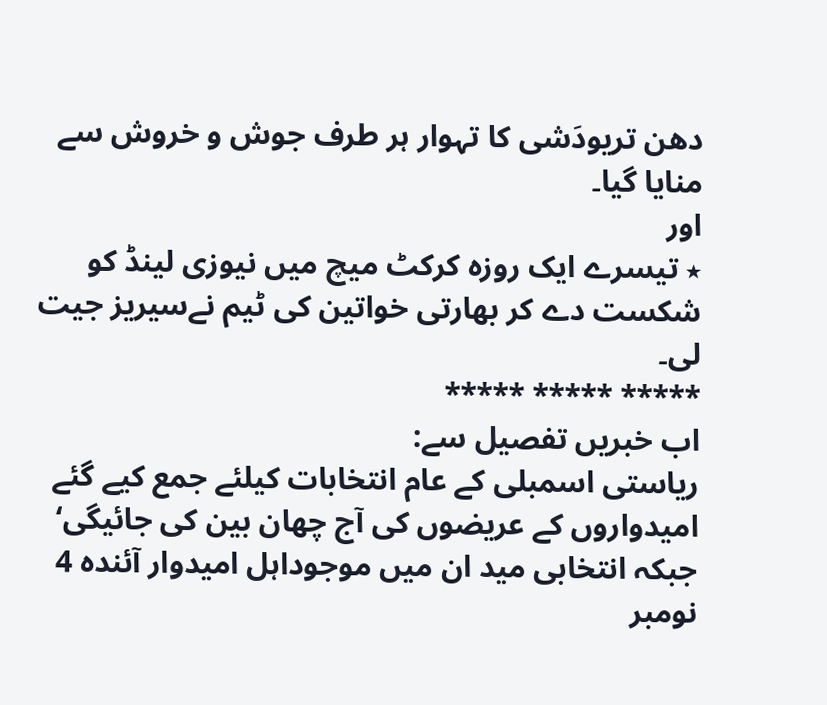دھن تریودَشی کا تہوار ہر طرف جوش و خروش سے منایا گیا۔
اور
٭ تیسرے ایک روزہ کرکٹ میچ میں نیوزی لینڈ کو شکست دے کر بھارتی خواتین کی ٹیم نےسیریز جیت لی۔
***** ***** *****
اب خبریں تفصیل سے:
ریاستی اسمبلی کے عام انتخابات کیلئے جمع کیے گئے امیدواروں کے عریضوں کی آج چھان بین کی جائیگی‘ جبکہ انتخابی مید ان میں موجوداہل امیدوار آئندہ 4 نومبر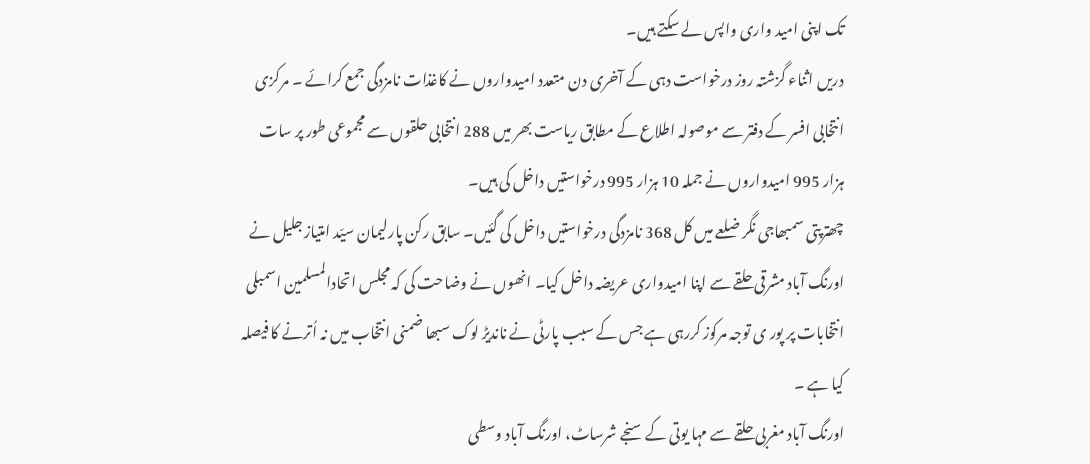تک اپنی امید واری واپس لے سکتے ہیں۔
دریں اثناء گزشتہ روز درخواست دہی کے آخری دن متعدد امیدواروں نے کاغذات نامزدگی جمع کرائے ۔ مرکزی انتخابی افسر کے دفتر سے موصولہ اطلاع کے مطابق ریاست بھر میں 288 انتخابی حلقوں سے مجموعی طور پر سات ہزار 995 امیدواروں نے جملہ 10 ہزار 995 درخواستیں داخل کی ہیں۔
چھترپتی سمبھاجی نگر ضلعے میں کل 368 نامزدگی درخواستیں داخل کی گئیں۔ سابق رکن پارلیمان سیّد امتیاز جلیل نے اورنگ آباد مشرقی حلقے سے اپنا امیدواری عریضہ داخل کیا۔ انھوں نے وضاحت کی کہ مجلس اتحادالمسلمین اسمبلی انتخابات پر پور ی توجہ مرکوز کررہی ہے جس کے سبب پارٹی نے ناندیڑ لوک سبھا ضمنی انتخاب میں نہ اُترنے کا فیصلہ کیا ہے ۔
اورنگ آباد مغربی حلقے سے مہا یوتی کے سنجے شرساٹ، اورنگ آباد وسطی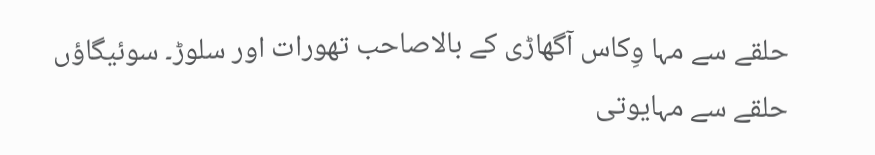حلقے سے مہا وِکاس آگھاڑی کے بالاصاحب تھورات اور سلوڑ۔ سوئیگاؤں حلقے سے مہایوتی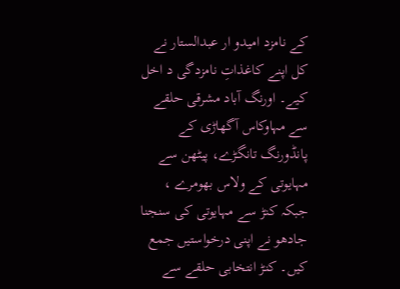کے نامزد امیدو ار عبدالستار نے کل اپنے کاغذاتِ نامزدگی د اخل کیے۔ اورنگ آباد مشرقی حلقے سے مہاوکاس آگھاڑی کے پانڈورنگ تانگڑے، پیٹھن سے مہایوتی کے ولاس بھومرے ، جبکہ کنڑ سے مہایوتی کی سنجنا جادھو نے اپنی درخواستیں جمع کیں۔ کنڑ انتخابی حلقے سے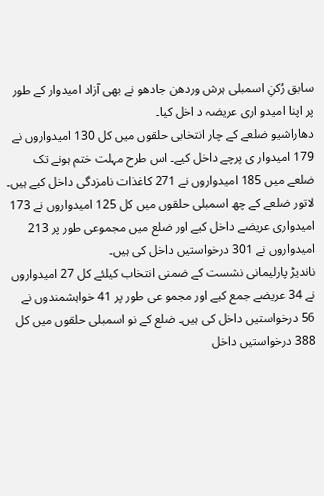سابق رُکنِ اسمبلی ہرش وردھن جادھو نے بھی آزاد امیدوار کے طور پر اپنا امیدو اری عریضہ د اخل کیا۔
دھاراشیو ضلعے کے چار انتخابی حلقوں میں کل 130 امیدواروں نے 179 امیدوار ی پرچے داخل کیے۔ اس طرح مہلت ختم ہونے تک ضلعے میں 185 امیدواروں نے 271 کاغذات نامزدگی داخل کیے ہیں۔
لاتور ضلعے کے چھ اسمبلی حلقوں میں کل 125 امیدواروں نے 173 امیدواری عریضے داخل کیے اور ضلع میں مجموعی طور پر 213 امیدواروں نے 301 درخواستیں داخل کی ہیں۔
ناندیڑ پارلیمانی نشست کے ضمنی انتخاب کیلئے کل 27 امیدواروں نے 34 عریضے جمع کیے اور مجمو عی طور پر 41 خواہشمندوں نے 56 درخواستیں داخل کی ہیں۔ ضلع کے نو اسمبلی حلقوں میں کل 388 درخواستیں داخل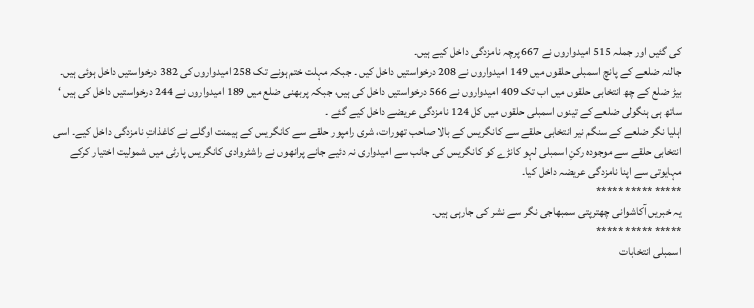کی گئیں اور جملہ 515 امیدواروں نے 667 پرچہ نامزدگی داخل کیے ہیں۔
جالنہ ضلعے کے پانچ اسمبلی حلقوں میں 149 امیدواروں نے 208 درخواستیں داخل کیں ۔ جبکہ مہلت ختم ہونے تک 258 امیدواروں کی 382 درخواستیں داخل ہوئی ہیں۔
بیڑ ضلع کے چھ انتخابی حلقوں میں اب تک 409 امیدواروں نے 566 درخواستیں داخل کی ہیں، جبکہ پربھنی ضلع میں 189 امیدواروں نے 244 درخواستیں داخل کی ہیں ‘ ساتھ ہی ہنگولی ضلعے کے تینوں اسمبلی حلقوں میں کل 124 نامزدگی عریضے داخل کیے گئے ۔
اہلیا نگر ضلعے کے سنگم نیر انتخابی حلقے سے کانگریس کے بالا صاحب تھورات، شری رامپور حلقے سے کانگریس کے ہیمنت اوگلے نے کاغذاتِ نامزدگی داخل کیے۔ اسی انتخابی حلقے سے موجودہ رکنِ اسمبلی لہو کانڑے کو کانگریس کی جانب سے امیدواری نہ دئیے جانے پرانھوں نے راشٹروادی کانگریس پارٹی میں شمولیت اختیار کرکے مہایوتی سے اپنا نامزدگی عریضہ داخل کیا۔
***** ***** *****
یہ خبریں آکاشوانی چھترپتی سمبھاجی نگر سے نشر کی جارہی ہیں۔
***** ***** *****
اسمبلی انتخابات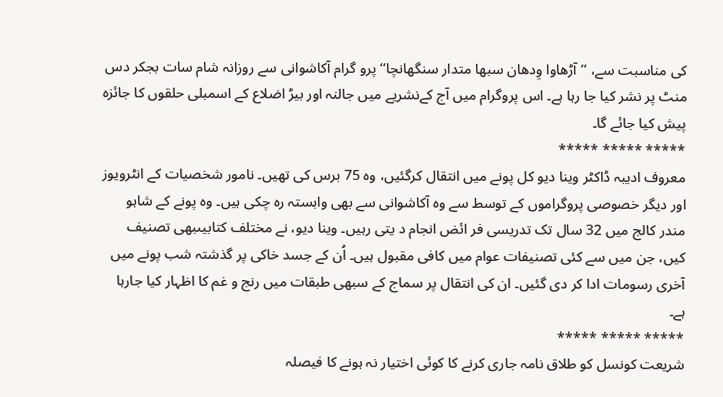کی مناسبت سے، ’’آڑھاوا وِدھان سبھا متدار سنگھانچا‘‘ پرو گرام آکاشوانی سے روزانہ شام سات بجکر دس منٹ پر نشر کیا جا رہا ہے۔ اس پروگرام میں آج کےنشریے میں جالنہ اور بیڑ اضلاع کے اسمبلی حلقوں کا جائزہ پیش کیا جائے گا۔
***** ***** *****
معروف ادیبہ ڈاکٹر وینا دیو کل پونے میں انتقال کرگئیں، وہ 75 برس کی تھیں۔ نامور شخصیات کے انٹرویوز اور دیگر خصوصی پروگراموں کے توسط سے وہ آکاشوانی سے بھی وابستہ رہ چکی ہیں۔ وہ پونے کے شاہو مندر کالج میں 32 سال تک تدریسی فر ائض انجام د یتی رہیں۔ وینا دیو، نے مختلف کتابیںبھی تصنیف کیں، جن میں سے کئی تصنیفات عوام میں کافی مقبول ہیں۔ اُن کے جسد خاکی پر گذشتہ شب پونے میں آخری رسومات ادا کر دی گئیں۔ ان کی انتقال پر سماج کے سبھی طبقات میں رنج و غم کا اظہار کیا جارہا ہے۔
***** ***** *****
شریعت کونسل کو طلاق نامہ جاری کرنے کا کوئی اختیار نہ ہونے کا فیصلہ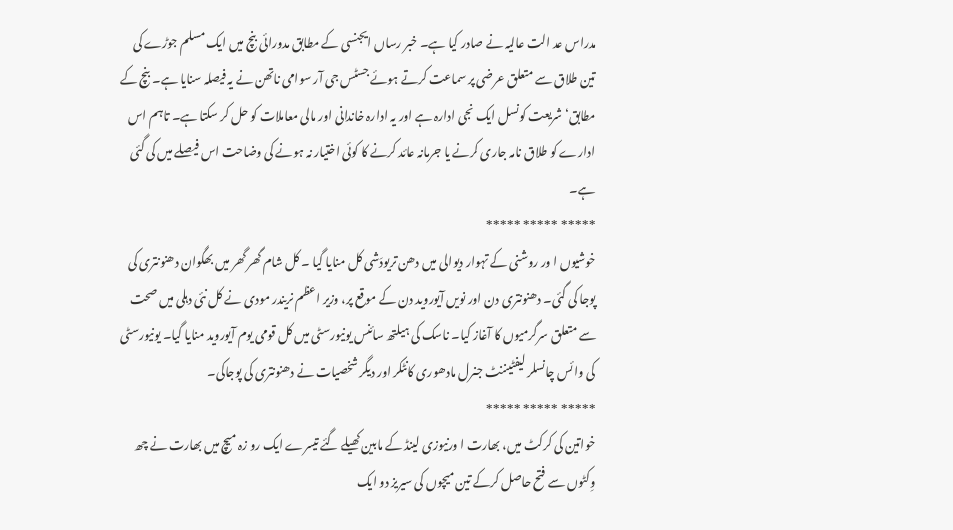مدراس عد الت عالیہ نے صادر کیا ہے۔ خبر رساں ایجنسی کے مطابق مدورائی بنچ میں ایک مسلم جوڑے کی تین طلاق سے متعلق عرضی پر سماعت کرتے ہوئے جسٹس جی آر سوامی ناتھن نے یہ فیصلہ سنایا ہے۔ بنچ کے مطابق‘ شریعت کونسل ایک نجی ادارہ ہے اور یہ ادارہ خاندانی اور مالی معاملات کو حل کر سکتا ہے۔ تاہم اس ادارے کو طلاق نامہ جاری کرنے یا جرمانہ عائد کرنے کا کوئی اختیار نہ ہونے کی وضاحت اس فیصلے میں کی گئی ہے۔
***** ***** *****
خوشیوں ا ور روشنی کے تہوار دیوالی میں دھن تریودَشی کل منایا گیا ۔ کل شام گھر گھر میں بھگوان دھنونتری کی پوجا کی گئی۔ دھنونتری دن اور نویں آیوروید دن کے موقع پر، وزیر اعظم نریندر مودی نے کل نئی دہلی میں صحت سے متعلق سرگرمیوں کا آغاز کیا۔ ناسک کی ہیلتھ سائنس یونیورسٹی میں کل قومی یوم آیوروید منایا گیا۔ یونیورسٹی کی وائس چانسلر لیفٹیننٹ جنرل مادھوری کانٹکر اور دیگر شخصیات نے دھنونتری کی پوجاکی۔
***** ***** *****
خواتین کی کرکٹ میں، بھارت ا ورنیوزی لینڈ کے مابین کھیلے گئے تیسرے ایک رو زہ میچ میں بھارت نے چھ وِکٹوں سے فتح حاصل کرکے تین میچوں کی سیریز دو ایک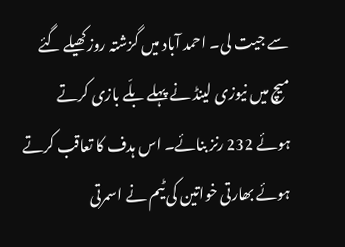سے جیت لی۔ احمد آباد میں گزشتہ روزکھیلے گئے میچ میں نیوزی لینڈ نے پہلے بلّے بازی کرتے ہوئے 232 رنز بنائے۔ اس ہدف کا تعاقب کرتے ہوئے بھارتی خواتین کی ٹیم نے اسمرتی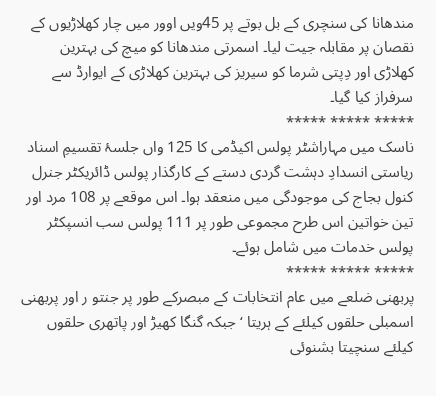مندھانا کی سنچری کے بل بوتے پر 45ویں اوور میں چار کھلاڑیوں کے نقصان پر مقابلہ جیت لیا۔ اسمرتی مندھانا کو میچ کی بہترین کھلاڑی اور دِپتی شرما کو سیریز کی بہترین کھلاڑی کے ایوارڈ سے سرفراز کیا گیا۔
***** ***** *****
ناسک میں مہاراشٹر پولس اکیڈمی کا 125 واں جلسۂ تقسیمِ اسناد ریاستی انسدادِ دہشت گردی دستے کے کارگذار پولس ڈائریکٹر جنرل کنول بجاج کی موجودگی میں منعقد ہوا۔ اس موقعے پر 108 مرد اور تین خواتین اس طرح مجموعی طور پر 111 پولس سب انسپکٹر پولس خدمات میں شامل ہوئے۔
***** ***** *****
پربھنی ضلعے میں عام انتخابات کے مبصرکے طور پر جنتو ر اور پربھنی اسمبلی حلقوں کیلئے کے ہریتا ‘ جبکہ گنگا کھیڑ اور پاتھری حلقوں کیلئے سنچیتا بشنوئی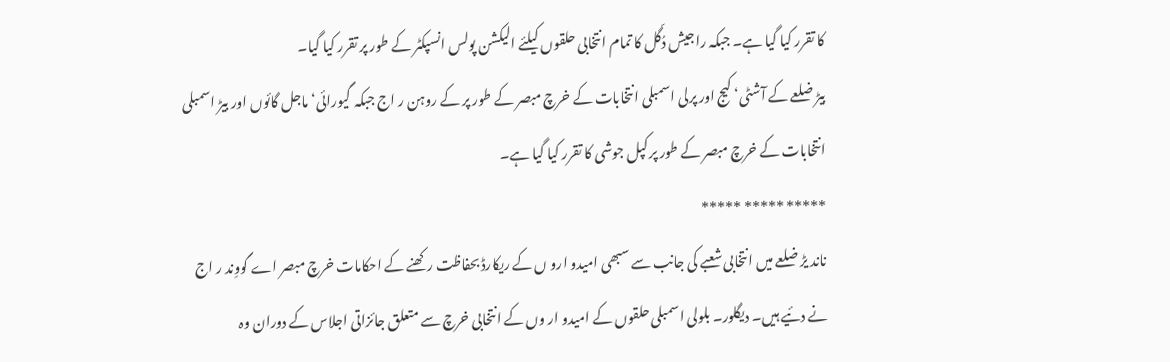کا تقرر کیا گیا ہے۔ جبکہ راجیش دُگّل کا تمام انتخابی حلقوں کیلئے الیکشن پولس انسپکٹر کے طور پر تقرر کیا گیا۔
بیڑ ضلعے کے آشٹی‘ کیج اور پرلی اسمبلی انتخابات کے خرچ مبصر کے طور پر کے روہن ر اج جبکہ گیورائی‘ ماجل گائوں اور بیڑ اسمبلی انتخابات کے خرچ مبصر کے طور پر کپل جوشی کا تقرر کیا گیا ہے۔
***** ***** *****
ناند یڑ ضلعے میں انتخابی شعبے کی جانب سے سبھی امیدو ارو ں کے ریکارڈ بحفاظت رکھنے کے احکامات خرچ مبصر اے گووِند ر اج نے دئیے ہیں۔ دیگلور۔ بلولی اسمبلی حلقوں کے امیدو ار وں کے انتخابی خرچ سے متعلق جائزاتی اجلاس کے دوران وہ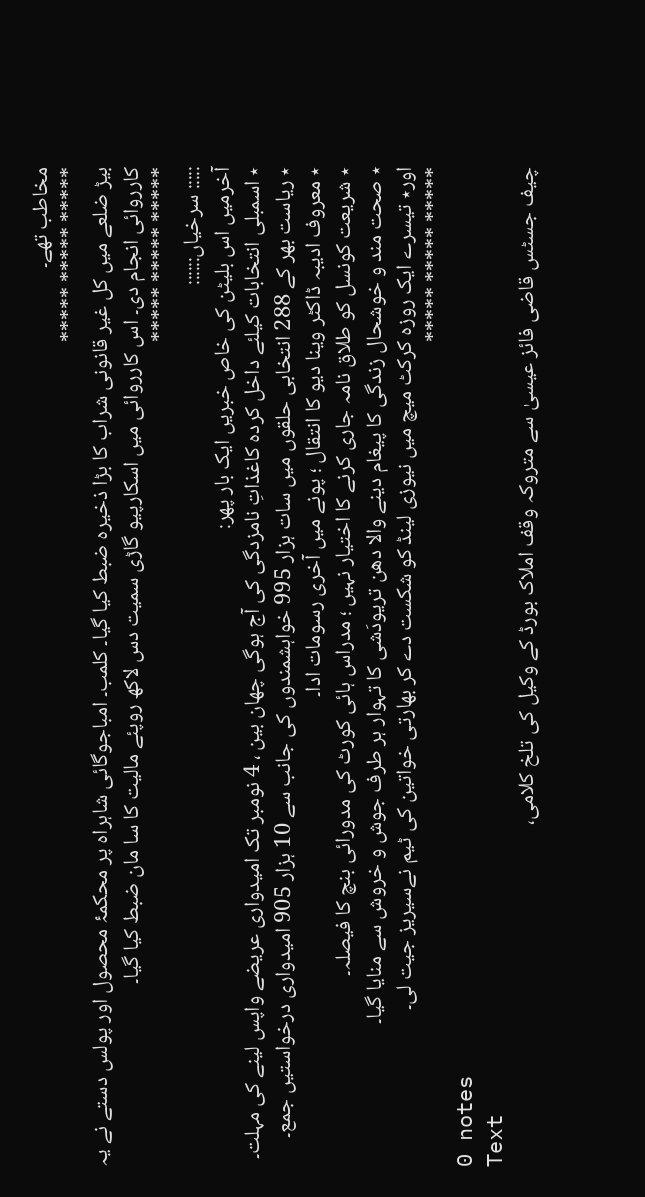مخاطب تھے۔
***** ***** *****
بیڑ ضلعے میں کل غیر قانونی شراب کا بڑا ذخیرہ ضبط کیا گیا۔ کلمب۔ امباجوگائی شاہراہ پر محکمۂ محصول اور پولس دستے نے یہ کارروائی انجام دی۔ اس کارروائی میں اسکارپیو گاڑی سمیت دس لاکھ روپئے مالیت کا سا مان ضبط کیا گیا۔
***** ***** *****
::::: سرخیاں::::::
آخرمیں اس بلیٹن کی خاص خبریں ایک بار پھر:
٭ اسمبلی انتخابات کیلئے داخل کردہ کاغذاتِ نامزدگی کی آج ہوگی چھان بین ، 4 نومبر تک امیدواری عریضے واپس لینے کی مہلت۔
٭ ریاست بھر کے 288 انتخابی حلقوں میں سات ہزار 995 خواہشمندوں کی جانب سے 10 ہزار 905 امیدواری درخواستیں جمع۔
٭ معروف ادیبہ ڈاکٹر وینا دیو کا انتقال ؛ پونے میں آخری رسومات ادا۔
٭ شریعت کونسل کو طلاق نامہ جاری کرنے کا اختیار نہیں ؛ مدراس ہائی کورٹ کی مدورائی بنچ کا فیصلہ۔
٭ صحت مند و خوشحال زندگی کا پیغام دینے والا دھن تریودَشی کا تہوار ہر طرف جوش و خروش سے منایا گیا۔
اور٭ تیسرے ایک روزہ کرکٹ میچ میں نیوزی لینڈ کو شکست دے کر بھارتی خواتین کی ٹیم نےسیریز جیت لی۔
***** ***** *****
0 notes
Text
چیف جسٹس قاضی فائز عیسیٰ سے متروکہ وقف املاک بورڈ کے وکیل کی تلخ کلامی،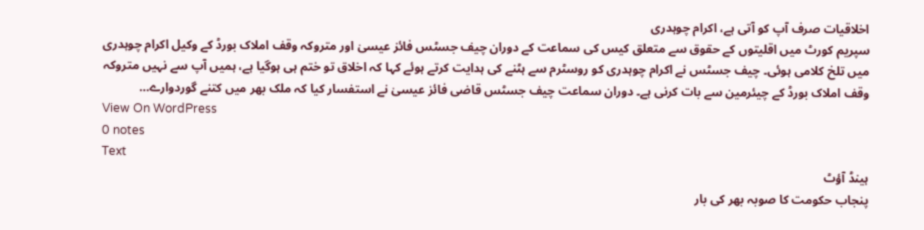اخلاقیات صرف آپ کو آتی ہے، اکرام چوہدری
سپریم کورٹ میں اقلیتوں کے حقوق سے متعلق کیس کی سماعت کے دوران چیف جسٹس فائز عیسیٰ اور متروکہ وقف املاک بورڈ کے وکیل اکرام چوہدری میں تلخ کلامی ہوئی۔ چیف جسٹس نے اکرام چوہدری کو روسٹرم سے ہٹنے کی ہدایت کرتے ہوئے کہا کہ اخلاق تو ختم ہی ہوگیا ہے، ہمیں آپ سے نہیں متروکہ وقف املاک بورڈ کے چیئرمین سے بات کرنی ہے۔ دوران سماعت چیف جسٹس قاضی فائز عیسیٰ نے استفسار کیا کہ ملک بھر میں کتنے گوردوارے…
View On WordPress
0 notes
Text
ہینڈ آؤٹ
پنجاب حکومت کا صوبہ بھر کی بار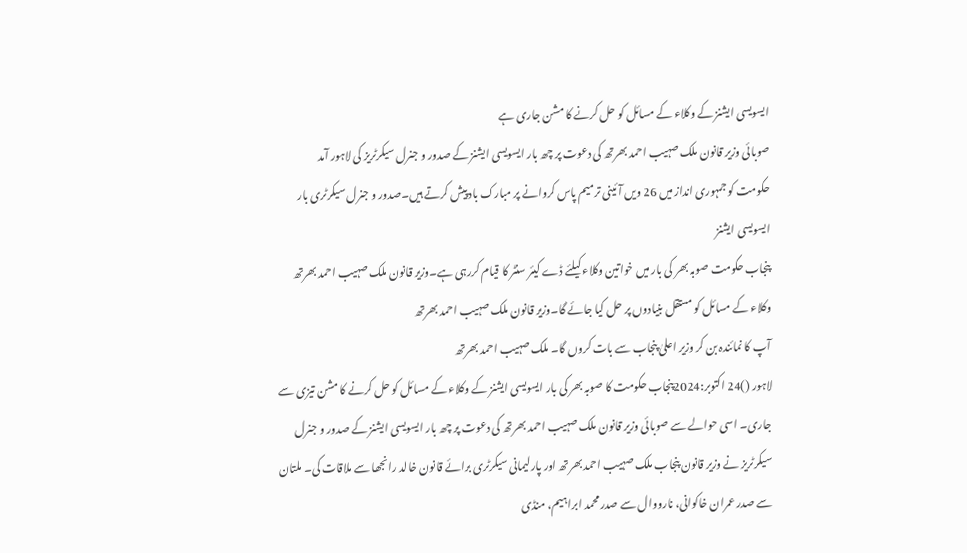ایسویسی ایشنز کے وکلاء کے مسائل کو حل کرنے کا مشن جاری ہے
صوبائی وزیر قانون ملک صہیب احمد بھرتھ کی دعوت پر چھ بار ایسویسی ایشنز کے صدور و جنرل سیکرٹریز کی لاہور آمد
حکومت کو جمہوری انداز میں 26 ویں آئینی ترمیم پاس کروانے پر مبارک باد پیش کرتے ہیں۔صدور و جنرل سیکرٹری بار ایسویسی ایشنز
پنجاب حکومت صوبہ بھر کی بار میں خواتین وکلاء کیلئے ڈے کیئر سنٹر کا قیام کررہی ہے۔وزیر قانون ملک صہیب احمد بھرتھ
وکلاء کے مسائل کو مستقل بنیادوں پر حل کیا جائے گا۔وزیر قانون ملک صہیب احمد بھرتھ
آپ کا نمائندہ بن کر وزیر اعلیٰ پنجاب سے بات کروں گا۔ ملک صہیب احمد بھرتھ
لاہور ()24 اکتوبر:2024پنجاب حکومت کا صوبہ بھر کی بار ایسویسی ایشنز کے وکلاء کے مسائل کو حل کرنے کا مشن تیزی سے جاری۔ اسی حوالے سے صوبائی وزیر قانون ملک صہیب احمد بھرتھ کی دعوت پر چھ بار ایسویسی ایشنز کے صدور و جنرل سیکرٹریز نے وزیر قانون پنجاب ملک صہیب احمد بھرتھ اور پارلیمانی سیکرٹری برائے قانون خالد رانجھا سے ملاقات کی۔ ملتان سے صدر عمران خاکوانی، نارووال سے صدر محمد ابراہیم، منڈی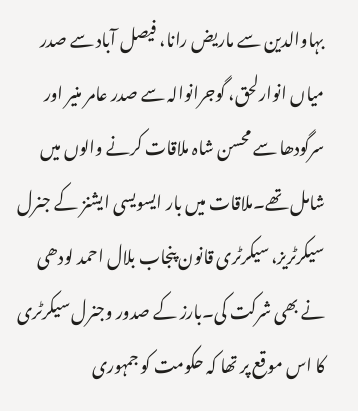بہاوالدین سے ماریض رانا، فیصل آباد سے صدر میاں انوارلحق، گوجرانوالہ سے صدر عامر منیر اور سرگودھا سے محسن شاہ ملاقات کرنے والوں میں شامل تھے۔ملاقات میں بار ایسویسی ایشنز کے جنرل سیکرٹریز، سیکرٹری قانون پنجاب بلال احمد لودھی نے بھی شرکت کی۔بارز کے صدور وجنرل سیکرٹری کا اس موقع پر تھا کہ حکومت کو جمہوری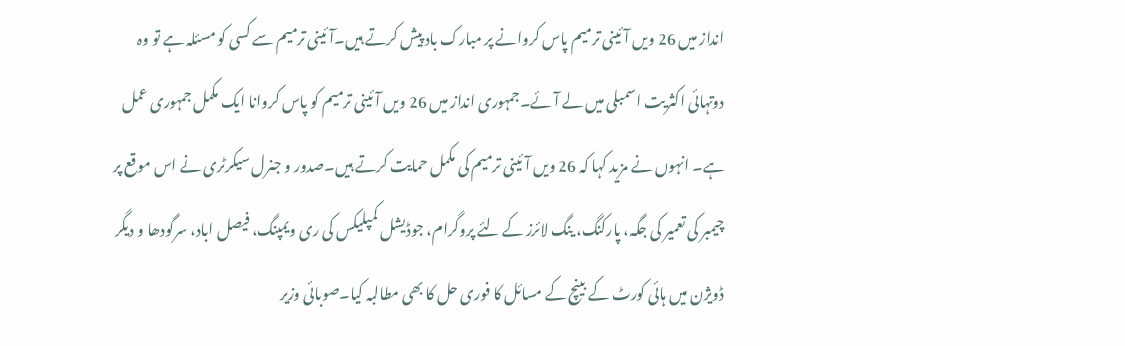انداز میں 26 ویں آئینی ترمیم پاس کروانے پر مبارک باد پیش کرتے ہیں۔آئینی ترمیم سے کسی کو مسئلہ ہے تو وہ دوتہائی اکثریت اسمبلی میں لے آئے۔جمہوری انداز میں 26 ویں آئینی ترمیم کو پاس کروانا ایک مکمل جمہوری عمل ہے۔ انہوں نے مزید کہا کہ 26 ویں آئینی ترمیم کی مکمل حمایت کرتے ہیں۔صدور و جنرل سیکرٹری نے اس موقع پر چیمبر کی تعمیر کی جگہ، پارکنگ، ینگ لائرز کے لئے پروگرام، جوڈیشل کمپلیکس کی ری ویمپنگ، فیصل اباد، سرگودھا و دیگر ڈویژن میں ہائی کورٹ کے بینچ کے مسائل کا فوری حل کا بھی مطالبہ کیا۔صوبائی وزیر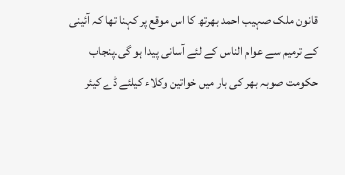قانون ملک صہیب احمد بھرتھ کا اس موقع پر کہنا تھا کہ آئینی کے ترمیم سے عوام الناس کے لئے آسانی پیدا ہو گی۔پنجاب حکومت صوبہ بھر کی بار میں خواتین وکلاء کیلئے ڈے کیئر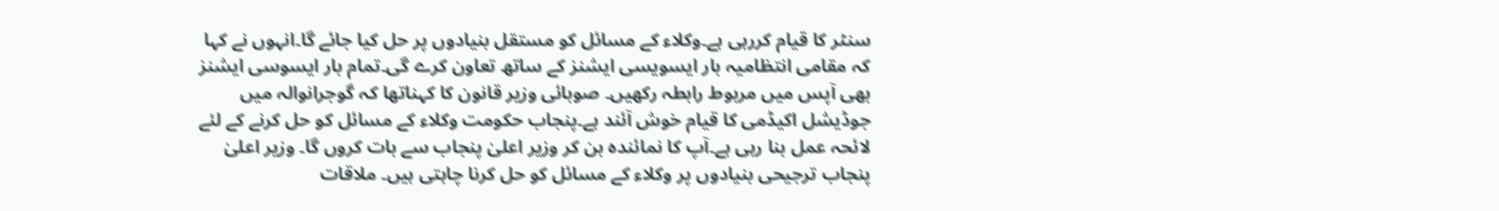سنٹر کا قیام کررہی ہے۔وکلاء کے مسائل کو مستقل بنیادوں پر حل کیا جائے گا۔انہوں نے کہا کہ مقامی انتظامیہ بار ایسویسی ایشنز کے ساتھ تعاون کرے گی۔تمام بار ایسوسی ایشنز بھی آپس میں مربوط رابطہ رکھیں۔ صوبائی وزیر قانون کا کہناتھا کہ گوجرانوالہ میں جوڈیشل اکیڈمی کا قیام خوش آئند ہے۔پنجاب حکومت وکلاء کے مسائل کو حل کرنے کے لئے لائحہ عمل بنا رہی ہے۔آپ کا نمائندہ بن کر وزیر اعلیٰ پنجاب سے بات کروں گا۔ وزیر اعلیٰ پنجاب ترجیحی بنیادوں پر وکلاء کے مسائل کو حل کرنا چاہتی ہیں۔ ملاقات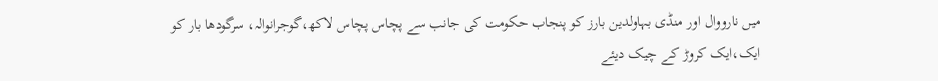میں نارووال اور منڈی بہاولدین بارز کو پنجاب حکومت کی جانب سے پچاس پچاس لاکھ،گوجرانوالہ، سرگودھا بار کو ایک،ایک کروڑ کے چیک دیئے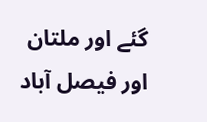گئے اور ملتان اور فیصل آباد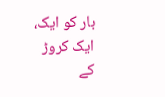بار کو ایک، ایک کروڑ کے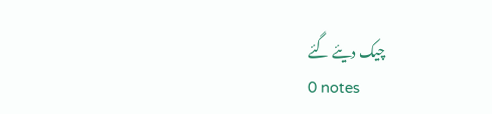چیک دیئے گئے
0 notes